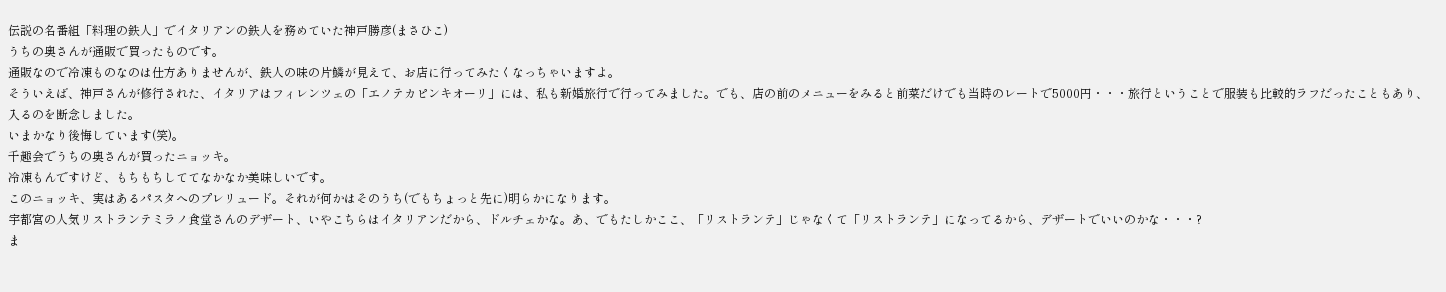伝説の名番組「料理の鉄人」でイタリアンの鉄人を務めていた神戸勝彦(まさひこ)
うちの奥さんが通販で買ったものです。
通販なので冷凍ものなのは仕方ありませんが、鉄人の味の片鱗が見えて、お店に行ってみたくなっちゃいますよ。
そういえば、神戸さんが修行された、イタリアはフィレンツェの「エノテカピンキオーリ」には、私も新婚旅行で行ってみました。でも、店の前のメニューをみると前菜だけでも当時のレートで5000円・・・旅行ということで服装も比較的ラフだったこともあり、入るのを断念しました。
いまかなり後悔しています(笑)。
千趣会でうちの奥さんが買ったニョッキ。
冷凍もんですけど、もちもちしててなかなか美味しいです。
このニョッキ、実はあるパスタへのプレリュード。それが何かはそのうち(でもちょっと先に)明らかになります。
宇都宮の人気リストランテミラノ食堂さんのデザート、いやこちらはイタリアンだから、ドルチェかな。あ、でもたしかここ、「リストランテ」じゃなくて「リストランテ」になってるから、デザートでいいのかな・・・?
ま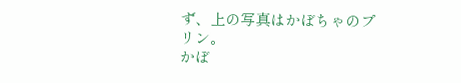ず、上の写真はかぼちゃのプリン。
かぼ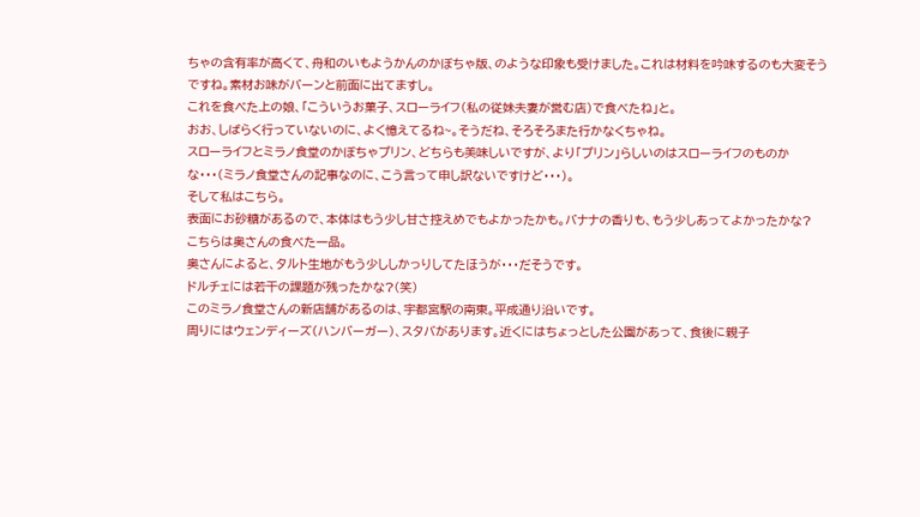ちゃの含有率が高くて、舟和のいもようかんのかぼちゃ版、のような印象も受けました。これは材料を吟味するのも大変そうですね。素材お味がバーンと前面に出てますし。
これを食べた上の娘、「こういうお菓子、スローライフ(私の従妹夫妻が営む店)で食べたね」と。
おお、しばらく行っていないのに、よく憶えてるね~。そうだね、そろそろまた行かなくちゃね。
スローライフとミラノ食堂のかぼちゃプリン、どちらも美味しいですが、より「プリン」らしいのはスローライフのものかな・・・(ミラノ食堂さんの記事なのに、こう言って申し訳ないですけど・・・)。
そして私はこちら。
表面にお砂糖があるので、本体はもう少し甘さ控えめでもよかったかも。バナナの香りも、もう少しあってよかったかな?
こちらは奥さんの食べた一品。
奥さんによると、タルト生地がもう少ししかっりしてたほうが・・・だそうです。
ドルチェには若干の課題が残ったかな?(笑)
このミラノ食堂さんの新店舗があるのは、宇都宮駅の南東。平成通り沿いです。
周りにはウェンディーズ(ハンバーガー)、スタバがあります。近くにはちょっとした公園があって、食後に親子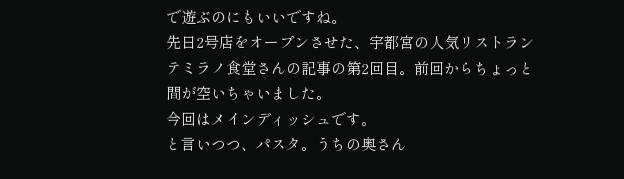で遊ぶのにもいいですね。
先日2号店をオープンさせた、宇都宮の人気リストランテミラノ食堂さんの記事の第2回目。前回からちょっと間が空いちゃいました。
今回はメインディッシュです。
と言いつつ、パスタ。うちの奥さん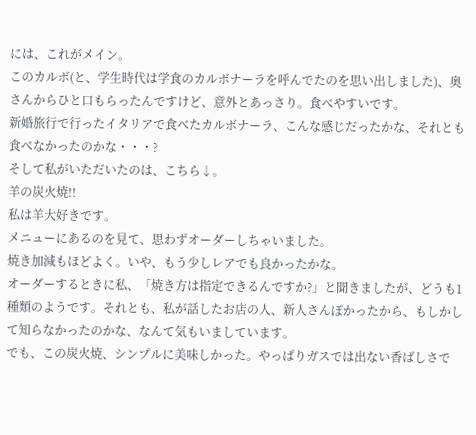には、これがメイン。
このカルボ(と、学生時代は学食のカルボナーラを呼んでたのを思い出しました)、奥さんからひと口もらったんですけど、意外とあっさり。食べやすいです。
新婚旅行で行ったイタリアで食べたカルボナーラ、こんな感じだったかな、それとも食べなかったのかな・・・?
そして私がいただいたのは、こちら↓。
羊の炭火焼!!
私は羊大好きです。
メニューにあるのを見て、思わずオーダーしちゃいました。
焼き加減もほどよく。いや、もう少しレアでも良かったかな。
オーダーするときに私、「焼き方は指定できるんですか?」と聞きましたが、どうも1種類のようです。それとも、私が話したお店の人、新人さんぽかったから、もしかして知らなかったのかな、なんて気もいましています。
でも、この炭火焼、シンプルに美味しかった。やっぱりガスでは出ない香ばしさで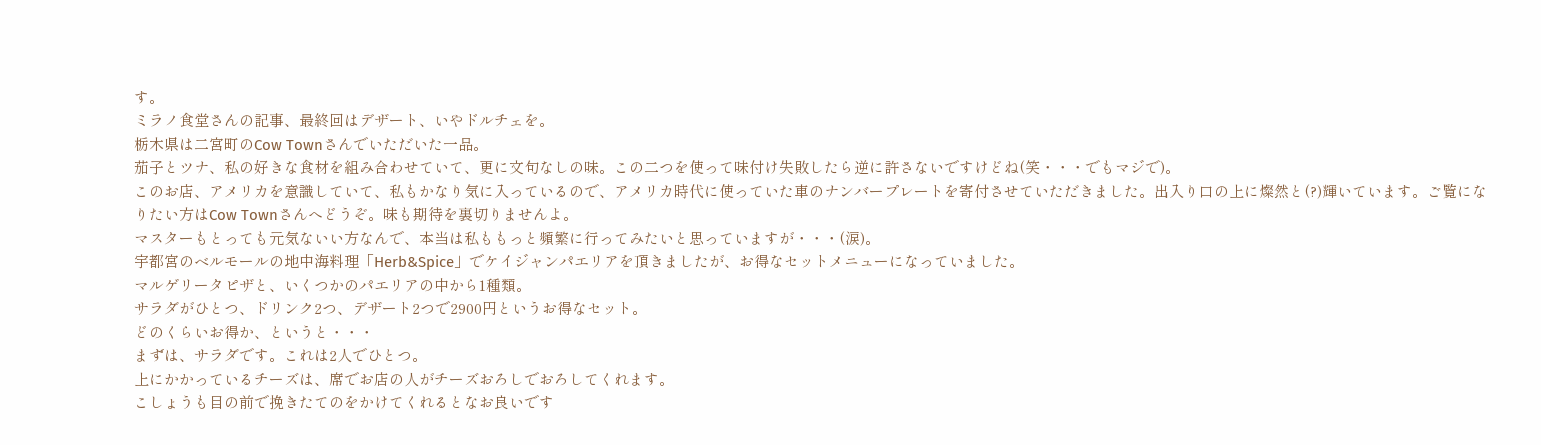す。
ミラノ食堂さんの記事、最終回はデザート、いやドルチェを。
栃木県は二宮町のCow Townさんでいただいた一品。
茄子とツナ、私の好きな食材を組み合わせていて、更に文句なしの味。この二つを使って味付け失敗したら逆に許さないですけどね(笑・・・でもマジで)。
このお店、アメリカを意識していて、私もかなり気に入っているので、アメリカ時代に使っていた車のナンバープレートを寄付させていただきました。出入り口の上に燦然と(?)輝いています。ご覧になりたい方はCow Townさんへどうぞ。味も期待を裏切りませんよ。
マスターもとっても元気ないい方なんで、本当は私ももっと頻繁に行ってみたいと思っていますが・・・(涙)。
宇都宮のベルモールの地中海料理「Herb&Spice」でケイジャンパエリアを頂きましたが、お得なセットメニューになっていました。
マルゲリータピザと、いくつかのパエリアの中から1種類。
サラダがひとつ、ドリンク2つ、デザート2つで2900円というお得なセット。
どのくらいお得か、というと・・・
まずは、サラダです。これは2人でひとつ。
上にかかっているチーズは、席でお店の人がチーズおろしでおろしてくれます。
こしょうも目の前で挽きたてのをかけてくれるとなお良いです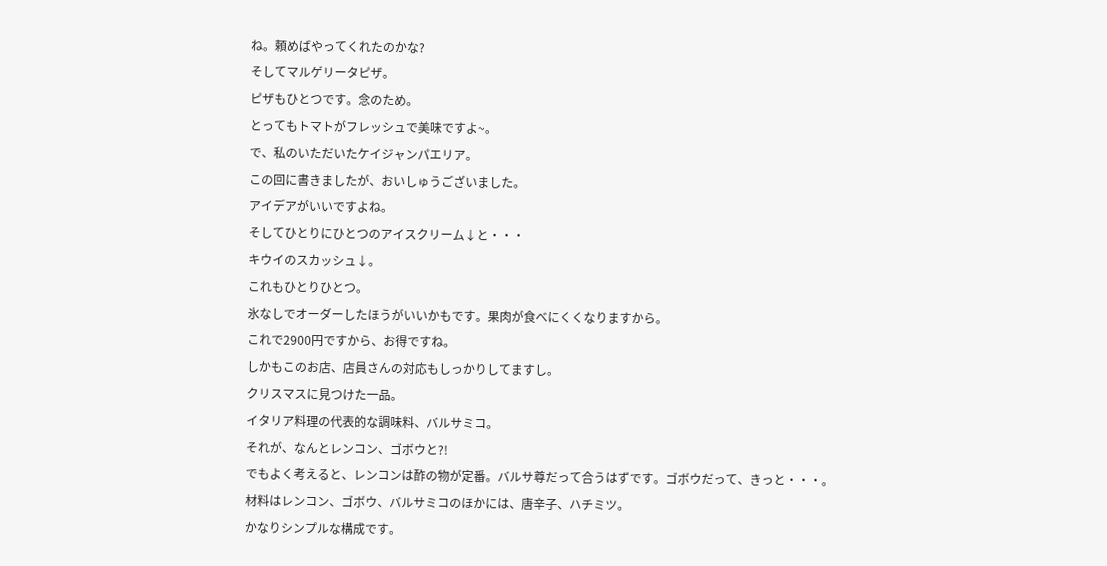ね。頼めばやってくれたのかな?
そしてマルゲリータピザ。
ピザもひとつです。念のため。
とってもトマトがフレッシュで美味ですよ~。
で、私のいただいたケイジャンパエリア。
この回に書きましたが、おいしゅうございました。
アイデアがいいですよね。
そしてひとりにひとつのアイスクリーム↓と・・・
キウイのスカッシュ↓。
これもひとりひとつ。
氷なしでオーダーしたほうがいいかもです。果肉が食べにくくなりますから。
これで2900円ですから、お得ですね。
しかもこのお店、店員さんの対応もしっかりしてますし。
クリスマスに見つけた一品。
イタリア料理の代表的な調味料、バルサミコ。
それが、なんとレンコン、ゴボウと?!
でもよく考えると、レンコンは酢の物が定番。バルサ尊だって合うはずです。ゴボウだって、きっと・・・。
材料はレンコン、ゴボウ、バルサミコのほかには、唐辛子、ハチミツ。
かなりシンプルな構成です。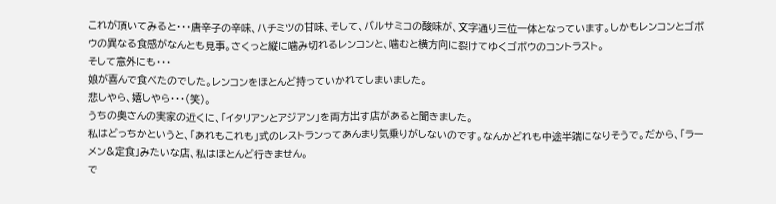これが頂いてみると・・・唐辛子の辛味、ハチミツの甘味、そして、バルサミコの酸味が、文字通り三位一体となっています。しかもレンコンとゴボウの異なる食感がなんとも見事。さくっと縦に噛み切れるレンコンと、噛むと横方向に裂けてゆくゴボウのコントラスト。
そして意外にも・・・
娘が喜んで食べたのでした。レンコンをほとんど持っていかれてしまいました。
悲しやら、嬉しやら・・・(笑)。
うちの奥さんの実家の近くに、「イタリアンとアジアン」を両方出す店があると聞きました。
私はどっちかというと、「あれもこれも」式のレストランってあんまり気乗りがしないのです。なんかどれも中途半端になりそうで。だから、「ラーメン&定食」みたいな店、私はほとんど行きません。
で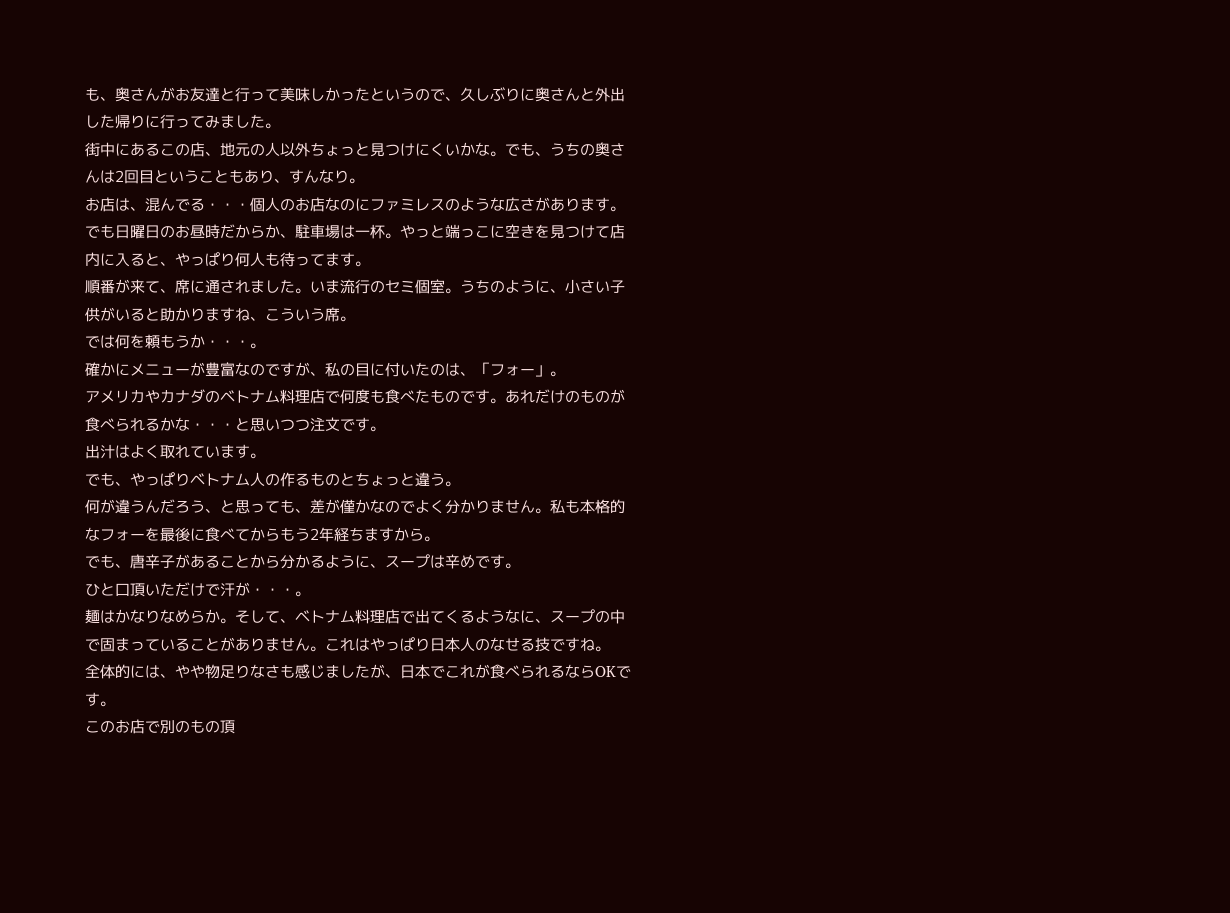も、奥さんがお友達と行って美味しかったというので、久しぶりに奥さんと外出した帰りに行ってみました。
街中にあるこの店、地元の人以外ちょっと見つけにくいかな。でも、うちの奥さんは2回目ということもあり、すんなり。
お店は、混んでる・・・個人のお店なのにファミレスのような広さがあります。
でも日曜日のお昼時だからか、駐車場は一杯。やっと端っこに空きを見つけて店内に入ると、やっぱり何人も待ってます。
順番が来て、席に通されました。いま流行のセミ個室。うちのように、小さい子供がいると助かりますね、こういう席。
では何を頼もうか・・・。
確かにメニューが豊富なのですが、私の目に付いたのは、「フォー」。
アメリカやカナダのベトナム料理店で何度も食べたものです。あれだけのものが食べられるかな・・・と思いつつ注文です。
出汁はよく取れています。
でも、やっぱりベトナム人の作るものとちょっと違う。
何が違うんだろう、と思っても、差が僅かなのでよく分かりません。私も本格的なフォーを最後に食べてからもう2年経ちますから。
でも、唐辛子があることから分かるように、スープは辛めです。
ひと口頂いただけで汗が・・・。
麺はかなりなめらか。そして、ベトナム料理店で出てくるようなに、スープの中で固まっていることがありません。これはやっぱり日本人のなせる技ですね。
全体的には、やや物足りなさも感じましたが、日本でこれが食べられるならOKです。
このお店で別のもの頂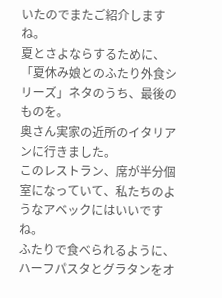いたのでまたご紹介しますね。
夏とさよならするために、「夏休み娘とのふたり外食シリーズ」ネタのうち、最後のものを。
奥さん実家の近所のイタリアンに行きました。
このレストラン、席が半分個室になっていて、私たちのようなアベックにはいいですね。
ふたりで食べられるように、ハーフパスタとグラタンをオ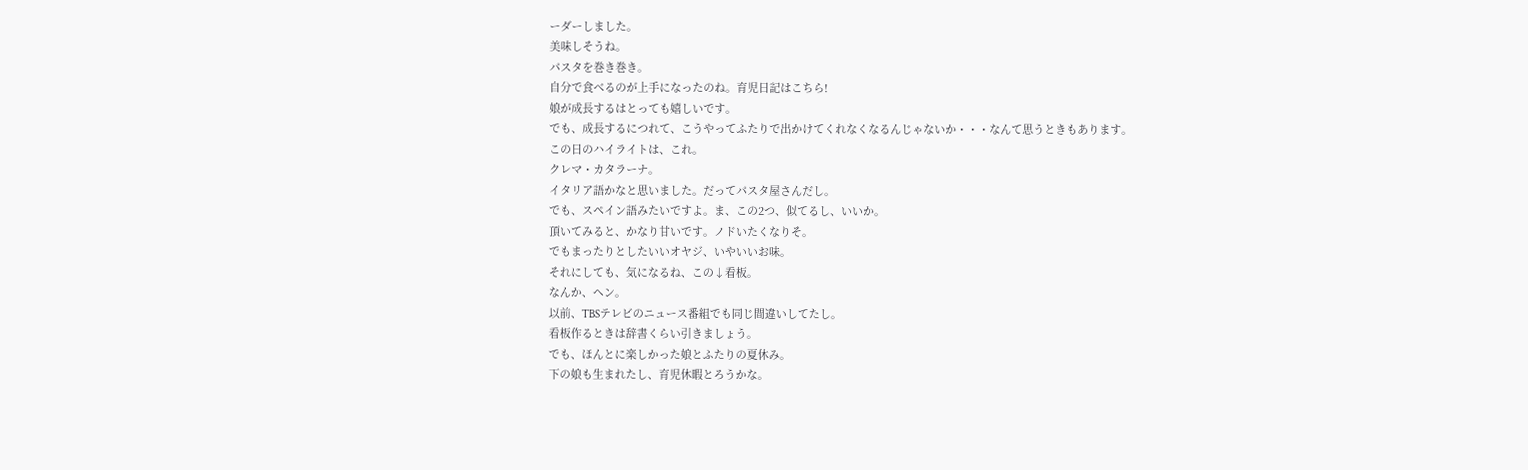ーダーしました。
美味しそうね。
パスタを巻き巻き。
自分で食べるのが上手になったのね。育児日記はこちら!
娘が成長するはとっても嬉しいです。
でも、成長するにつれて、こうやってふたりで出かけてくれなくなるんじゃないか・・・なんて思うときもあります。
この日のハイライトは、これ。
クレマ・カタラーナ。
イタリア語かなと思いました。だってパスタ屋さんだし。
でも、スペイン語みたいですよ。ま、この2つ、似てるし、いいか。
頂いてみると、かなり甘いです。ノドいたくなりそ。
でもまったりとしたいいオヤジ、いやいいお味。
それにしても、気になるね、この↓看板。
なんか、ヘン。
以前、TBSテレビのニュース番組でも同じ間違いしてたし。
看板作るときは辞書くらい引きましょう。
でも、ほんとに楽しかった娘とふたりの夏休み。
下の娘も生まれたし、育児休暇とろうかな。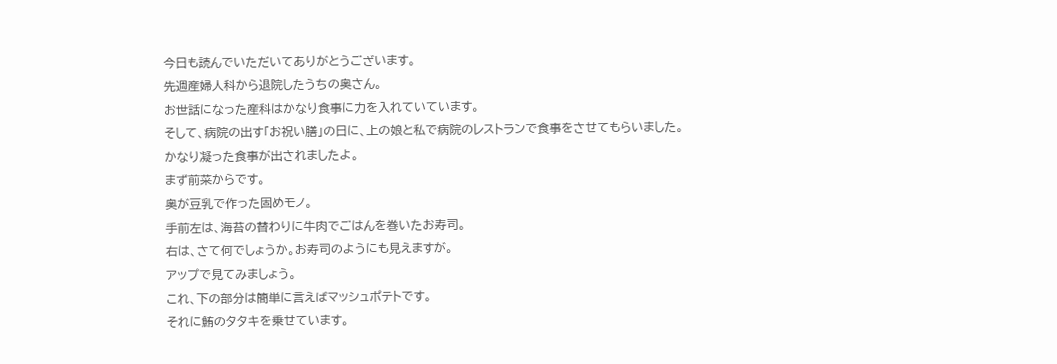今日も読んでいただいてありがとうございます。
先週産婦人科から退院したうちの奥さん。
お世話になった産科はかなり食事に力を入れていています。
そして、病院の出す「お祝い膳」の日に、上の娘と私で病院のレストランで食事をさせてもらいました。
かなり凝った食事が出されましたよ。
まず前菜からです。
奥が豆乳で作った固めモノ。
手前左は、海苔の替わりに牛肉でごはんを巻いたお寿司。
右は、さて何でしょうか。お寿司のようにも見えますが。
アップで見てみましょう。
これ、下の部分は簡単に言えばマッシュポテトです。
それに鮪のタタキを乗せています。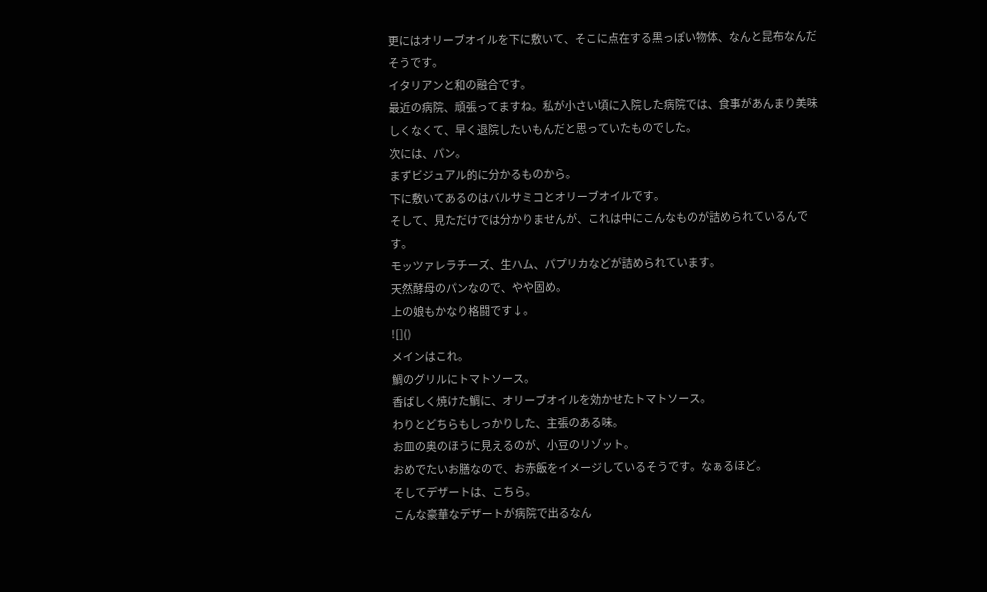更にはオリーブオイルを下に敷いて、そこに点在する黒っぽい物体、なんと昆布なんだそうです。
イタリアンと和の融合です。
最近の病院、頑張ってますね。私が小さい頃に入院した病院では、食事があんまり美味しくなくて、早く退院したいもんだと思っていたものでした。
次には、パン。
まずビジュアル的に分かるものから。
下に敷いてあるのはバルサミコとオリーブオイルです。
そして、見ただけでは分かりませんが、これは中にこんなものが詰められているんです。
モッツァレラチーズ、生ハム、パプリカなどが詰められています。
天然酵母のパンなので、やや固め。
上の娘もかなり格闘です↓。
![]()
メインはこれ。
鯛のグリルにトマトソース。
香ばしく焼けた鯛に、オリーブオイルを効かせたトマトソース。
わりとどちらもしっかりした、主張のある味。
お皿の奥のほうに見えるのが、小豆のリゾット。
おめでたいお膳なので、お赤飯をイメージしているそうです。なぁるほど。
そしてデザートは、こちら。
こんな豪華なデザートが病院で出るなん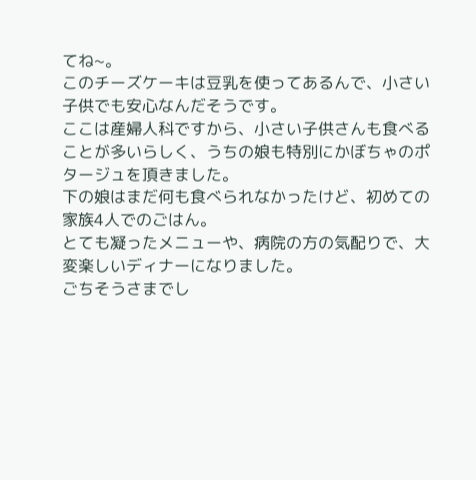てね~。
このチーズケーキは豆乳を使ってあるんで、小さい子供でも安心なんだそうです。
ここは産婦人科ですから、小さい子供さんも食べることが多いらしく、うちの娘も特別にかぼちゃのポタージュを頂きました。
下の娘はまだ何も食べられなかったけど、初めての家族4人でのごはん。
とても凝ったメニューや、病院の方の気配りで、大変楽しいディナーになりました。
ごちそうさまでし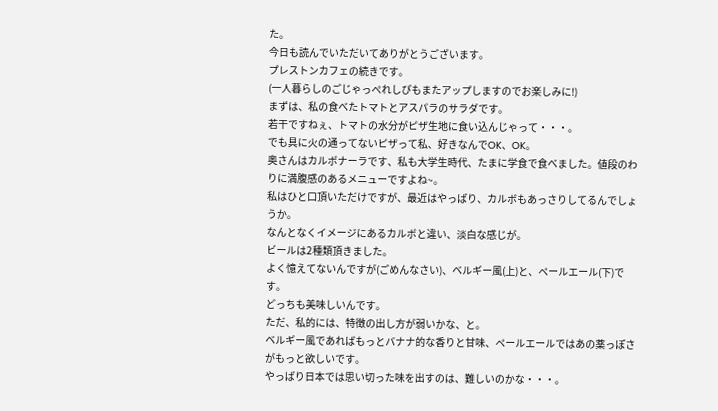た。
今日も読んでいただいてありがとうございます。
プレストンカフェの続きです。
(一人暮らしのごじゃっぺれしぴもまたアップしますのでお楽しみに!)
まずは、私の食べたトマトとアスパラのサラダです。
若干ですねぇ、トマトの水分がピザ生地に食い込んじゃって・・・。
でも具に火の通ってないピザって私、好きなんでOK、OK。
奥さんはカルボナーラです、私も大学生時代、たまに学食で食べました。値段のわりに満腹感のあるメニューですよね~。
私はひと口頂いただけですが、最近はやっぱり、カルボもあっさりしてるんでしょうか。
なんとなくイメージにあるカルボと違い、淡白な感じが。
ビールは2種類頂きました。
よく憶えてないんですが(ごめんなさい)、ベルギー風(上)と、ペールエール(下)です。
どっちも美味しいんです。
ただ、私的には、特徴の出し方が弱いかな、と。
ベルギー風であればもっとバナナ的な香りと甘味、ペールエールではあの薬っぽさがもっと欲しいです。
やっぱり日本では思い切った味を出すのは、難しいのかな・・・。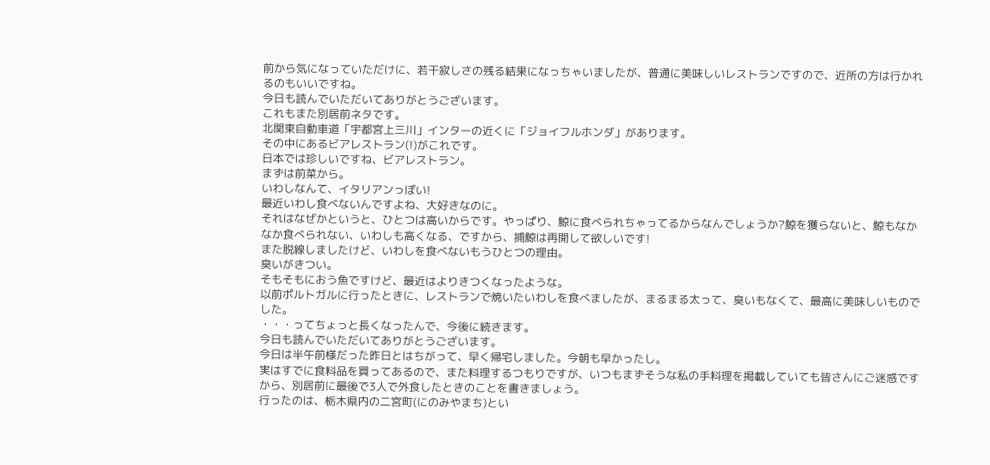前から気になっていただけに、若干寂しさの残る結果になっちゃいましたが、普通に美味しいレストランですので、近所の方は行かれるのもいいですね。
今日も読んでいただいてありがとうございます。
これもまた別居前ネタです。
北関東自動車道「宇都宮上三川」インターの近くに「ジョイフルホンダ」があります。
その中にあるビアレストラン(!)がこれです。
日本では珍しいですね、ビアレストラン。
まずは前菜から。
いわしなんて、イタリアンっぽい!
最近いわし食べないんですよね、大好きなのに。
それはなぜかというと、ひとつは高いからです。やっぱり、鯨に食べられちゃってるからなんでしょうか?鯨を獲らないと、鯨もなかなか食べられない、いわしも高くなる、ですから、捕鯨は再開して欲しいです!
また脱線しましたけど、いわしを食べないもうひとつの理由。
臭いがきつい。
そもそもにおう魚ですけど、最近はよりきつくなったような。
以前ポルトガルに行ったときに、レストランで焼いたいわしを食べましたが、まるまる太って、臭いもなくて、最高に美味しいものでした。
・・・ってちょっと長くなったんで、今後に続きます。
今日も読んでいただいてありがとうございます。
今日は半午前様だった昨日とはちがって、早く帰宅しました。今朝も早かったし。
実はすでに食料品を買ってあるので、また料理するつもりですが、いつもまずそうな私の手料理を掲載していても皆さんにご迷惑ですから、別居前に最後で3人で外食したときのことを書きましょう。
行ったのは、栃木県内の二宮町(にのみやまち)とい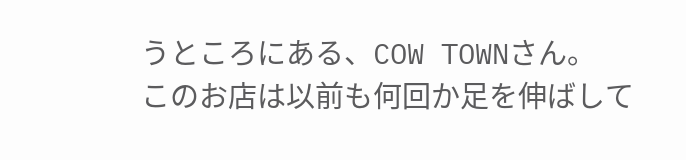うところにある、COW TOWNさん。
このお店は以前も何回か足を伸ばして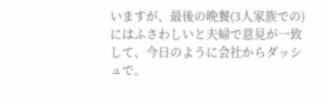いますが、最後の晩餐(3人家族での)にはふさわしいと夫婦で意見が一致して、今日のように会社からダッシュで。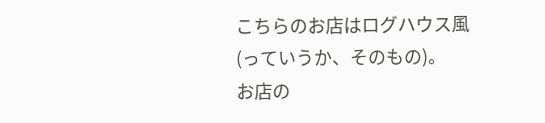こちらのお店はログハウス風(っていうか、そのもの)。
お店の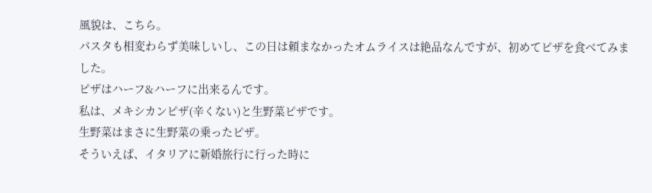風貌は、こちら。
パスタも相変わらず美味しいし、この日は頼まなかったオムライスは絶品なんですが、初めてピザを食べてみました。
ピザはハーフ&ハーフに出来るんです。
私は、メキシカンピザ(辛くない)と生野菜ピザです。
生野菜はまさに生野菜の乗ったピザ。
そういえば、イタリアに新婚旅行に行った時に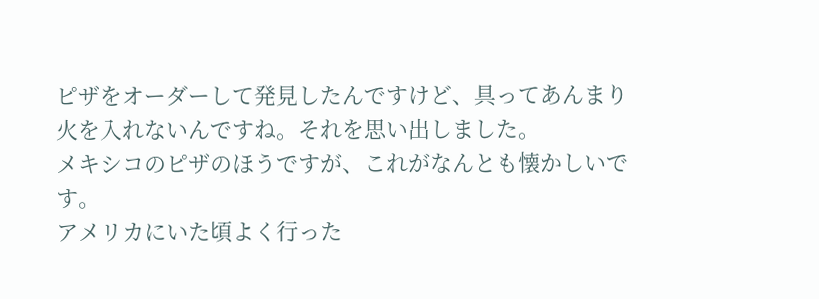ピザをオーダーして発見したんですけど、具ってあんまり火を入れないんですね。それを思い出しました。
メキシコのピザのほうですが、これがなんとも懐かしいです。
アメリカにいた頃よく行った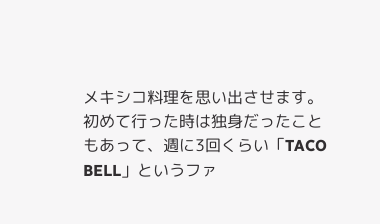メキシコ料理を思い出させます。
初めて行った時は独身だったこともあって、週に3回くらい「TACO BELL」というファ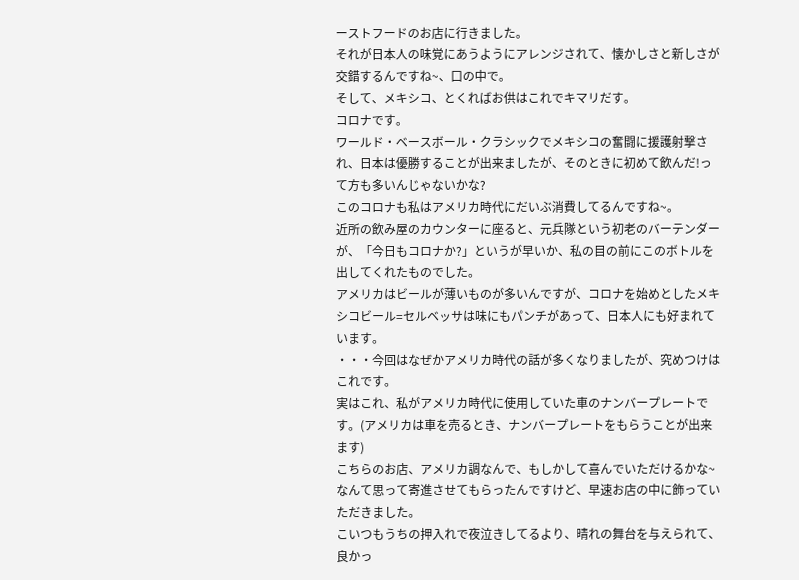ーストフードのお店に行きました。
それが日本人の味覚にあうようにアレンジされて、懐かしさと新しさが交錯するんですね~、口の中で。
そして、メキシコ、とくればお供はこれでキマリだす。
コロナです。
ワールド・ベースボール・クラシックでメキシコの奮闘に援護射撃され、日本は優勝することが出来ましたが、そのときに初めて飲んだ!って方も多いんじゃないかな?
このコロナも私はアメリカ時代にだいぶ消費してるんですね~。
近所の飲み屋のカウンターに座ると、元兵隊という初老のバーテンダーが、「今日もコロナか?」というが早いか、私の目の前にこのボトルを出してくれたものでした。
アメリカはビールが薄いものが多いんですが、コロナを始めとしたメキシコビール=セルベッサは味にもパンチがあって、日本人にも好まれています。
・・・今回はなぜかアメリカ時代の話が多くなりましたが、究めつけはこれです。
実はこれ、私がアメリカ時代に使用していた車のナンバープレートです。(アメリカは車を売るとき、ナンバープレートをもらうことが出来ます)
こちらのお店、アメリカ調なんで、もしかして喜んでいただけるかな~なんて思って寄進させてもらったんですけど、早速お店の中に飾っていただきました。
こいつもうちの押入れで夜泣きしてるより、晴れの舞台を与えられて、良かっ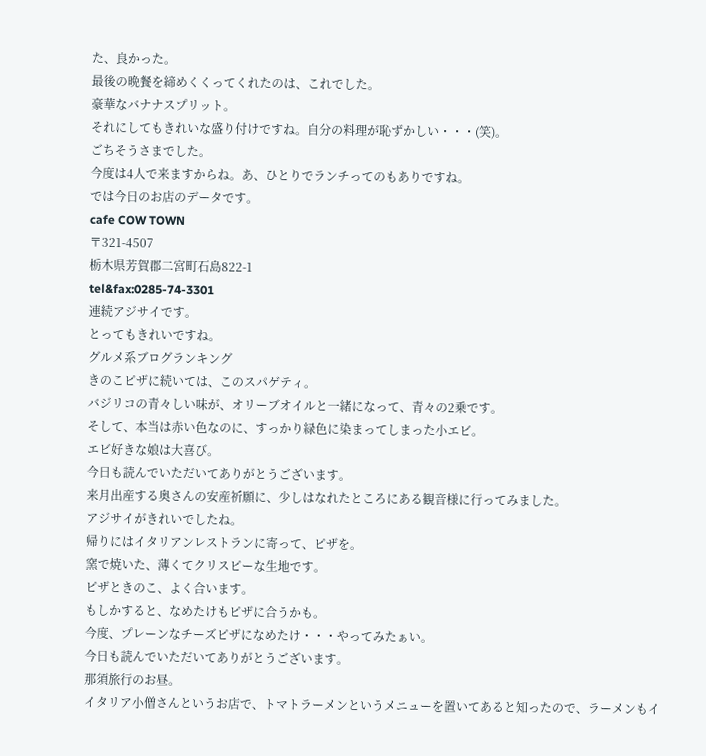た、良かった。
最後の晩餐を締めくくってくれたのは、これでした。
豪華なバナナスプリット。
それにしてもきれいな盛り付けですね。自分の料理が恥ずかしい・・・(笑)。
ごちそうさまでした。
今度は4人で来ますからね。あ、ひとりでランチってのもありですね。
では今日のお店のデータです。
cafe COW TOWN
〒321-4507
栃木県芳賀郡二宮町石島822-1
tel&fax:0285-74-3301
連続アジサイです。
とってもきれいですね。
グルメ系ブログランキング
きのこピザに続いては、このスパゲティ。
バジリコの青々しい味が、オリーブオイルと一緒になって、青々の2乗です。
そして、本当は赤い色なのに、すっかり緑色に染まってしまった小エビ。
エビ好きな娘は大喜び。
今日も読んでいただいてありがとうございます。
来月出産する奥さんの安産祈願に、少しはなれたところにある観音様に行ってみました。
アジサイがきれいでしたね。
帰りにはイタリアンレストランに寄って、ピザを。
窯で焼いた、薄くてクリスピーな生地です。
ピザときのこ、よく合います。
もしかすると、なめたけもピザに合うかも。
今度、プレーンなチーズピザになめたけ・・・やってみたぁい。
今日も読んでいただいてありがとうございます。
那須旅行のお昼。
イタリア小僧さんというお店で、トマトラーメンというメニューを置いてあると知ったので、ラーメンもイ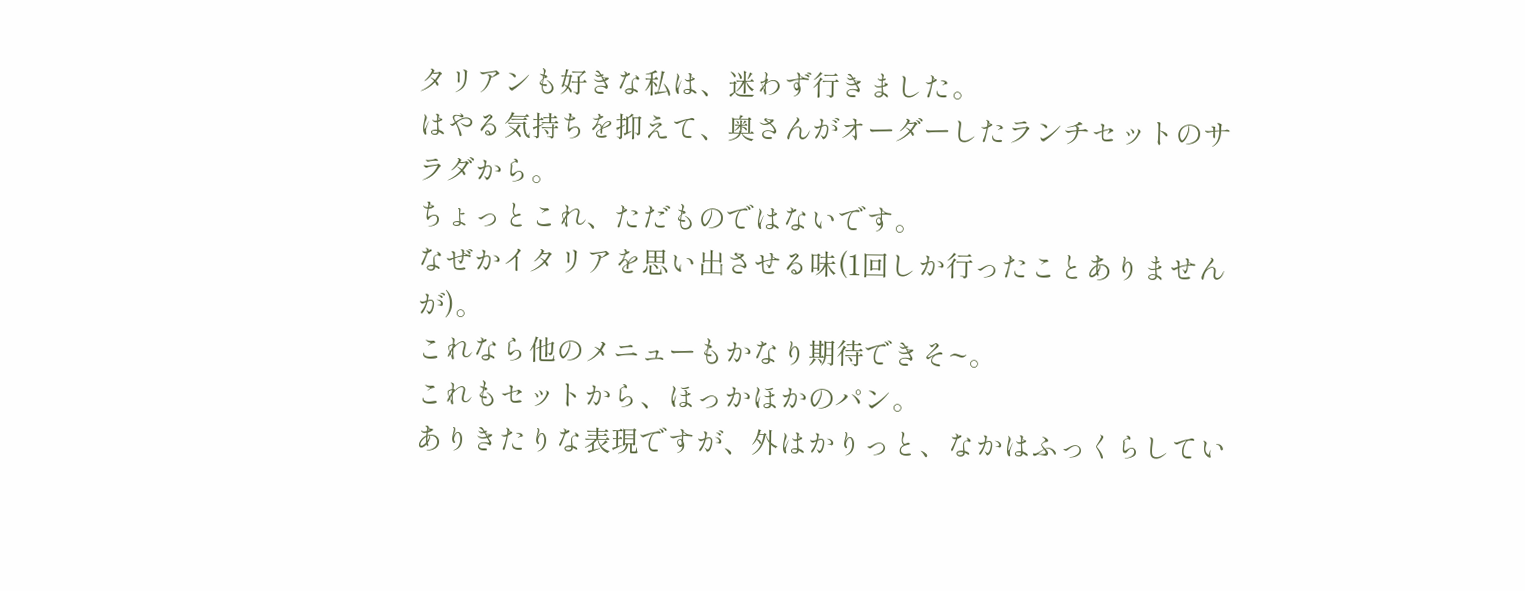タリアンも好きな私は、迷わず行きました。
はやる気持ちを抑えて、奥さんがオーダーしたランチセットのサラダから。
ちょっとこれ、ただものではないです。
なぜかイタリアを思い出させる味(1回しか行ったことありませんが)。
これなら他のメニューもかなり期待できそ~。
これもセットから、ほっかほかのパン。
ありきたりな表現ですが、外はかりっと、なかはふっくらしてい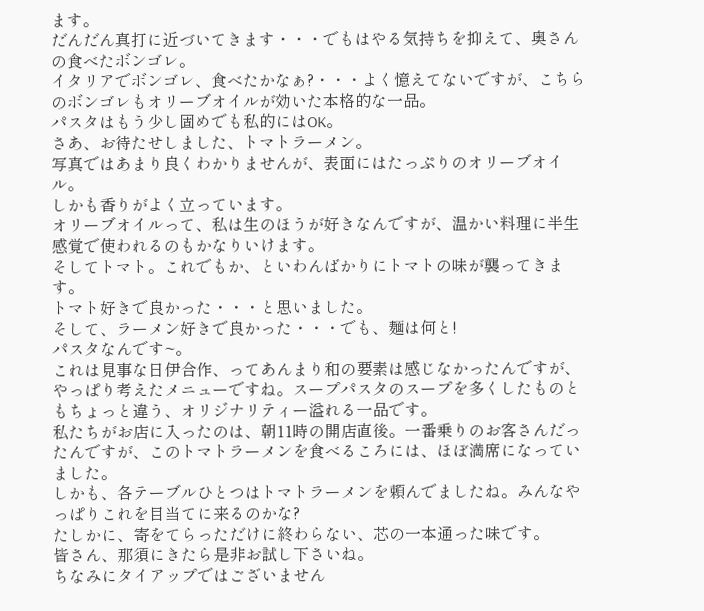ます。
だんだん真打に近づいてきます・・・でもはやる気持ちを抑えて、奥さんの食べたボンゴレ。
イタリアでボンゴレ、食べたかなぁ?・・・よく憶えてないですが、こちらのボンゴレもオリーブオイルが効いた本格的な一品。
パスタはもう少し固めでも私的にはOK。
さあ、お待たせしました、トマトラーメン。
写真ではあまり良くわかりませんが、表面にはたっぷりのオリーブオイル。
しかも香りがよく立っています。
オリーブオイルって、私は生のほうが好きなんですが、温かい料理に半生感覚で使われるのもかなりいけます。
そしてトマト。これでもか、といわんばかりにトマトの味が襲ってきます。
トマト好きで良かった・・・と思いました。
そして、ラーメン好きで良かった・・・でも、麺は何と!
パスタなんです~。
これは見事な日伊合作、ってあんまり和の要素は感じなかったんですが、やっぱり考えたメニューですね。スープパスタのスープを多くしたものともちょっと違う、オリジナリティー溢れる一品です。
私たちがお店に入ったのは、朝11時の開店直後。一番乗りのお客さんだったんですが、このトマトラーメンを食べるころには、ほぼ満席になっていました。
しかも、各テーブルひとつはトマトラーメンを頼んでましたね。みんなやっぱりこれを目当てに来るのかな?
たしかに、寄をてらっただけに終わらない、芯の一本通った味です。
皆さん、那須にきたら是非お試し下さいね。
ちなみにタイアップではございません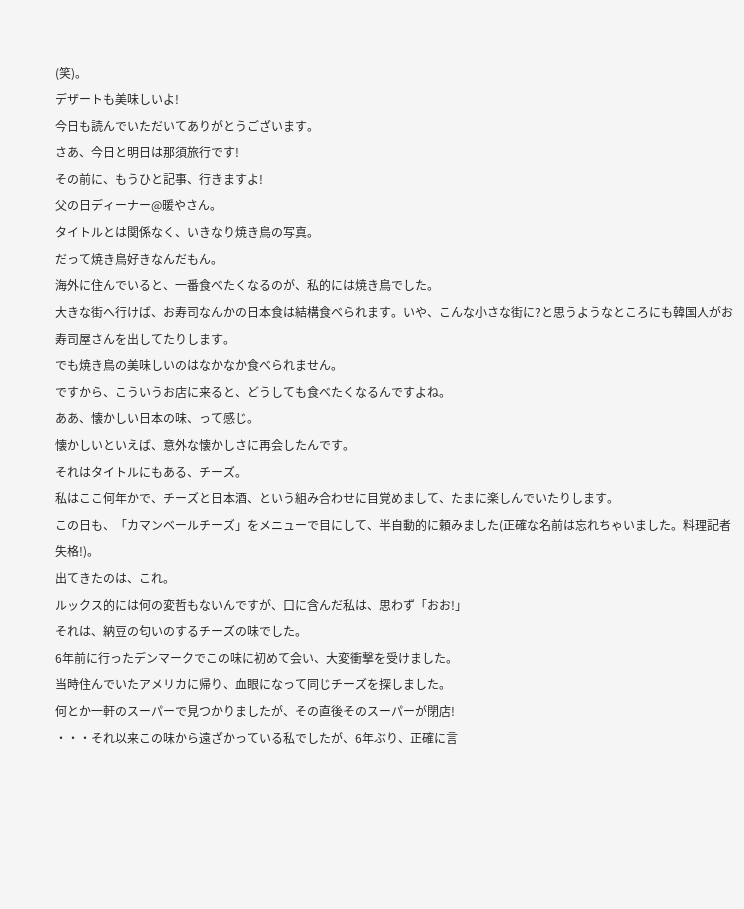(笑)。
デザートも美味しいよ!
今日も読んでいただいてありがとうございます。
さあ、今日と明日は那須旅行です!
その前に、もうひと記事、行きますよ!
父の日ディーナー@暖やさん。
タイトルとは関係なく、いきなり焼き鳥の写真。
だって焼き鳥好きなんだもん。
海外に住んでいると、一番食べたくなるのが、私的には焼き鳥でした。
大きな街へ行けば、お寿司なんかの日本食は結構食べられます。いや、こんな小さな街に?と思うようなところにも韓国人がお寿司屋さんを出してたりします。
でも焼き鳥の美味しいのはなかなか食べられません。
ですから、こういうお店に来ると、どうしても食べたくなるんですよね。
ああ、懐かしい日本の味、って感じ。
懐かしいといえば、意外な懐かしさに再会したんです。
それはタイトルにもある、チーズ。
私はここ何年かで、チーズと日本酒、という組み合わせに目覚めまして、たまに楽しんでいたりします。
この日も、「カマンベールチーズ」をメニューで目にして、半自動的に頼みました(正確な名前は忘れちゃいました。料理記者失格!)。
出てきたのは、これ。
ルックス的には何の変哲もないんですが、口に含んだ私は、思わず「おお!」
それは、納豆の匂いのするチーズの味でした。
6年前に行ったデンマークでこの味に初めて会い、大変衝撃を受けました。
当時住んでいたアメリカに帰り、血眼になって同じチーズを探しました。
何とか一軒のスーパーで見つかりましたが、その直後そのスーパーが閉店!
・・・それ以来この味から遠ざかっている私でしたが、6年ぶり、正確に言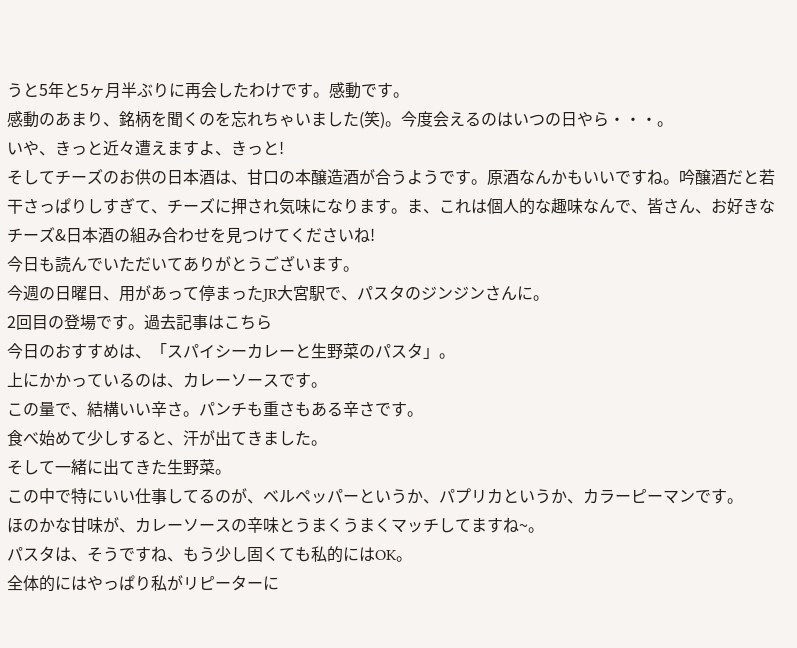うと5年と5ヶ月半ぶりに再会したわけです。感動です。
感動のあまり、銘柄を聞くのを忘れちゃいました(笑)。今度会えるのはいつの日やら・・・。
いや、きっと近々遭えますよ、きっと!
そしてチーズのお供の日本酒は、甘口の本醸造酒が合うようです。原酒なんかもいいですね。吟醸酒だと若干さっぱりしすぎて、チーズに押され気味になります。ま、これは個人的な趣味なんで、皆さん、お好きなチーズ&日本酒の組み合わせを見つけてくださいね!
今日も読んでいただいてありがとうございます。
今週の日曜日、用があって停まったJR大宮駅で、パスタのジンジンさんに。
2回目の登場です。過去記事はこちら
今日のおすすめは、「スパイシーカレーと生野菜のパスタ」。
上にかかっているのは、カレーソースです。
この量で、結構いい辛さ。パンチも重さもある辛さです。
食べ始めて少しすると、汗が出てきました。
そして一緒に出てきた生野菜。
この中で特にいい仕事してるのが、ベルペッパーというか、パプリカというか、カラーピーマンです。
ほのかな甘味が、カレーソースの辛味とうまくうまくマッチしてますね~。
パスタは、そうですね、もう少し固くても私的にはOK。
全体的にはやっぱり私がリピーターに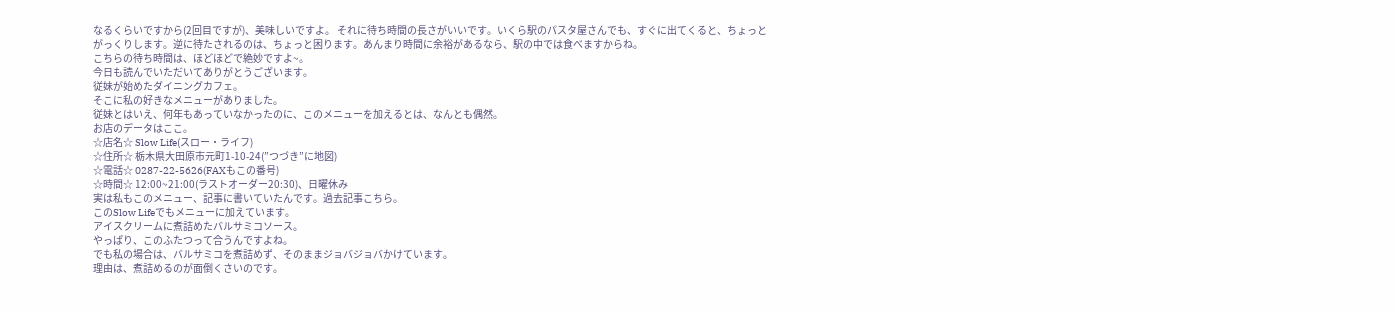なるくらいですから(2回目ですが)、美味しいですよ。 それに待ち時間の長さがいいです。いくら駅のパスタ屋さんでも、すぐに出てくると、ちょっとがっくりします。逆に待たされるのは、ちょっと困ります。あんまり時間に余裕があるなら、駅の中では食べますからね。
こちらの待ち時間は、ほどほどで絶妙ですよ~。
今日も読んでいただいてありがとうございます。
従妹が始めたダイニングカフェ。
そこに私の好きなメニューがありました。
従妹とはいえ、何年もあっていなかったのに、このメニューを加えるとは、なんとも偶然。
お店のデータはここ。
☆店名☆ Slow Life(スロー・ライフ)
☆住所☆ 栃木県大田原市元町1-10-24(”つづき”に地図)
☆電話☆ 0287-22-5626(FAXもこの番号)
☆時間☆ 12:00~21:00(ラストオーダー20:30)、日曜休み
実は私もこのメニュー、記事に書いていたんです。過去記事こちら。
このSlow Lifeでもメニューに加えています。
アイスクリームに煮詰めたバルサミコソース。
やっぱり、このふたつって合うんですよね。
でも私の場合は、バルサミコを煮詰めず、そのままジョバジョバかけています。
理由は、煮詰めるのが面倒くさいのです。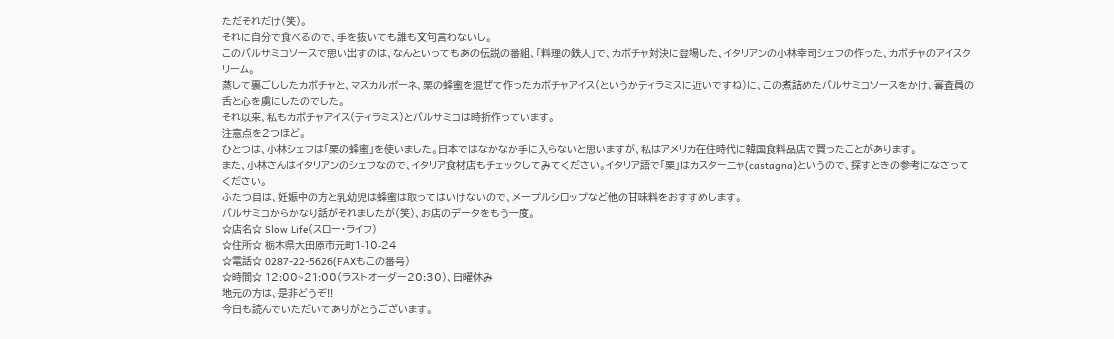ただそれだけ(笑)。
それに自分で食べるので、手を抜いても誰も文句言わないし。
このバルサミコソースで思い出すのは、なんといってもあの伝説の番組、「料理の鉄人」で、カボチャ対決に登場した、イタリアンの小林幸司シェフの作った、カボチャのアイスクリーム。
蒸して裏ごししたカボチャと、マスカルポーネ、栗の蜂蜜を混ぜて作ったカボチャアイス(というかティラミスに近いですね)に、この煮詰めたバルサミコソースをかけ、審査員の舌と心を虜にしたのでした。
それ以来、私もカボチャアイス(ティラミス)とバルサミコは時折作っています。
注意点を2つほど。
ひとつは、小林シェフは「栗の蜂蜜」を使いました。日本ではなかなか手に入らないと思いますが、私はアメリカ在住時代に韓国食料品店で買ったことがあります。
また、小林さんはイタリアンのシェフなので、イタリア食材店もチェックしてみてください。イタリア語で「栗」はカスターニャ(castagna)というので、探すときの参考になさってください。
ふたつ目は、妊娠中の方と乳幼児は蜂蜜は取ってはいけないので、メープルシロップなど他の甘味料をおすすめします。
バルサミコからかなり話がそれましたが(笑)、お店のデータをもう一度。
☆店名☆ Slow Life(スロー・ライフ)
☆住所☆ 栃木県大田原市元町1-10-24
☆電話☆ 0287-22-5626(FAXもこの番号)
☆時間☆ 12:00~21:00(ラストオーダー20:30)、日曜休み
地元の方は、是非どうぞ!!
今日も読んでいただいてありがとうございます。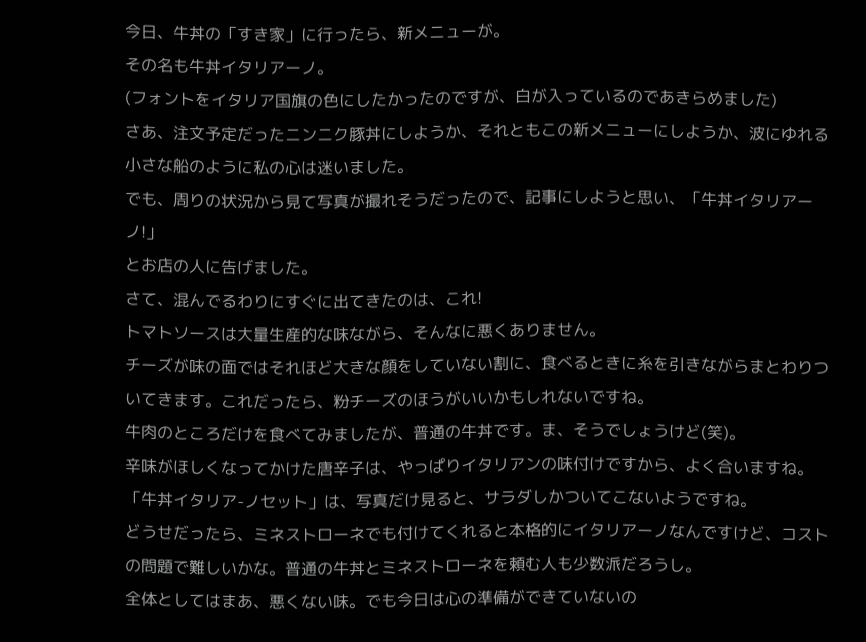今日、牛丼の「すき家」に行ったら、新メニューが。
その名も牛丼イタリアーノ。
(フォントをイタリア国旗の色にしたかったのですが、白が入っているのであきらめました)
さあ、注文予定だったニンニク豚丼にしようか、それともこの新メニューにしようか、波にゆれる小さな船のように私の心は迷いました。
でも、周りの状況から見て写真が撮れそうだったので、記事にしようと思い、「牛丼イタリアーノ!」
とお店の人に告げました。
さて、混んでるわりにすぐに出てきたのは、これ!
トマトソースは大量生産的な味ながら、そんなに悪くありません。
チーズが味の面ではそれほど大きな顔をしていない割に、食べるときに糸を引きながらまとわりついてきます。これだったら、粉チーズのほうがいいかもしれないですね。
牛肉のところだけを食べてみましたが、普通の牛丼です。ま、そうでしょうけど(笑)。
辛味がほしくなってかけた唐辛子は、やっぱりイタリアンの味付けですから、よく合いますね。
「牛丼イタリア-ノセット」は、写真だけ見ると、サラダしかついてこないようですね。
どうせだったら、ミネストローネでも付けてくれると本格的にイタリアーノなんですけど、コストの問題で難しいかな。普通の牛丼とミネストローネを頼む人も少数派だろうし。
全体としてはまあ、悪くない味。でも今日は心の準備ができていないの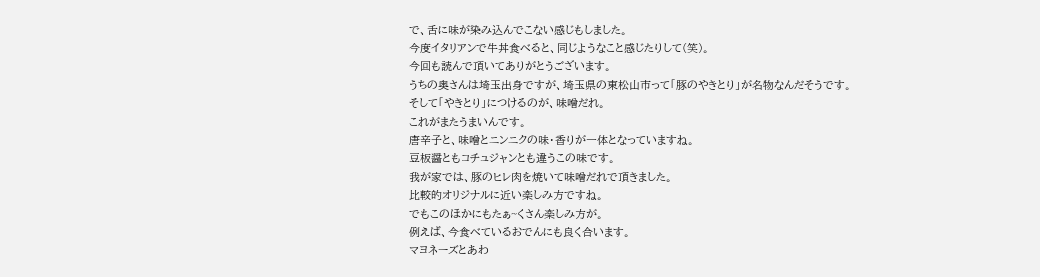で、舌に味が染み込んでこない感じもしました。
今度イタリアンで牛丼食べると、同じようなこと感じたりして(笑)。
今回も読んで頂いてありがとうございます。
うちの奥さんは埼玉出身ですが、埼玉県の東松山市って「豚のやきとり」が名物なんだそうです。
そして「やきとり」につけるのが、味噌だれ。
これがまたうまいんです。
唐辛子と、味噌とニンニクの味・香りが一体となっていますね。
豆板醤ともコチュジャンとも違うこの味です。
我が家では、豚のヒレ肉を焼いて味噌だれで頂きました。
比較的オリジナルに近い楽しみ方ですね。
でもこのほかにもたぁ~くさん楽しみ方が。
例えば、今食べているおでんにも良く合います。
マヨネーズとあわ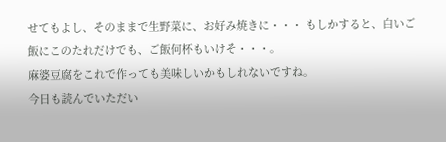せてもよし、そのままで生野菜に、お好み焼きに・・・ もしかすると、白いご飯にこのたれだけでも、ご飯何杯もいけそ・・・。
麻婆豆腐をこれで作っても美味しいかもしれないですね。
今日も読んでいただい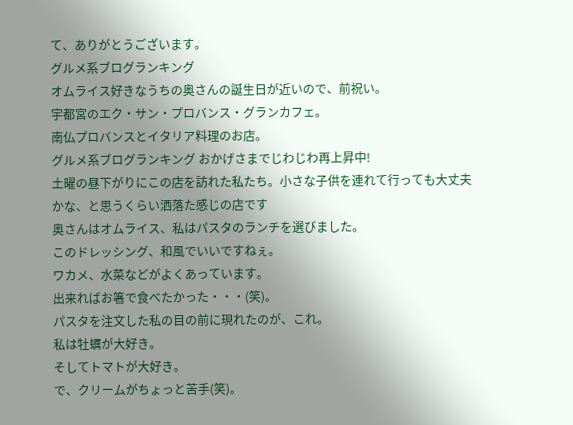て、ありがとうございます。
グルメ系ブログランキング
オムライス好きなうちの奥さんの誕生日が近いので、前祝い。
宇都宮のエク・サン・プロバンス・グランカフェ。
南仏プロバンスとイタリア料理のお店。
グルメ系ブログランキング おかげさまでじわじわ再上昇中!
土曜の昼下がりにこの店を訪れた私たち。小さな子供を連れて行っても大丈夫かな、と思うくらい洒落た感じの店です
奥さんはオムライス、私はパスタのランチを選びました。
このドレッシング、和風でいいですねぇ。
ワカメ、水菜などがよくあっています。
出来ればお箸で食べたかった・・・(笑)。
パスタを注文した私の目の前に現れたのが、これ。
私は牡蠣が大好き。
そしてトマトが大好き。
で、クリームがちょっと苦手(笑)。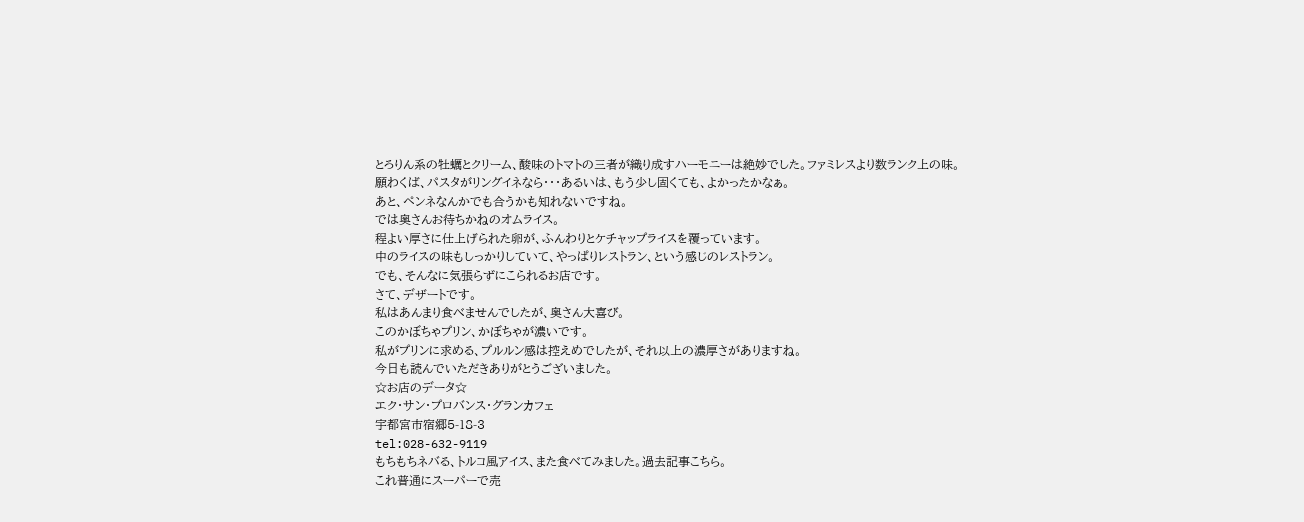とろりん系の牡蠣とクリーム、酸味のトマトの三者が織り成すハーモニーは絶妙でした。ファミレスより数ランク上の味。
願わくば、パスタがリングイネなら・・・あるいは、もう少し固くても、よかったかなぁ。
あと、ペンネなんかでも合うかも知れないですね。
では奥さんお待ちかねのオムライス。
程よい厚さに仕上げられた卵が、ふんわりとケチャップライスを覆っています。
中のライスの味もしっかりしていて、やっぱりレストラン、という感じのレストラン。
でも、そんなに気張らずにこられるお店です。
さて、デザートです。
私はあんまり食べませんでしたが、奥さん大喜び。
このかぼちゃプリン、かぼちゃが濃いです。
私がプリンに求める、プルルン感は控えめでしたが、それ以上の濃厚さがありますね。
今日も読んでいただきありがとうございました。
☆お店のデータ☆
エク・サン・プロバンス・グランカフェ
宇都宮市宿郷5-18-3
tel:028-632-9119
もちもちネバる、トルコ風アイス、また食べてみました。過去記事こちら。
これ普通にスーパーで売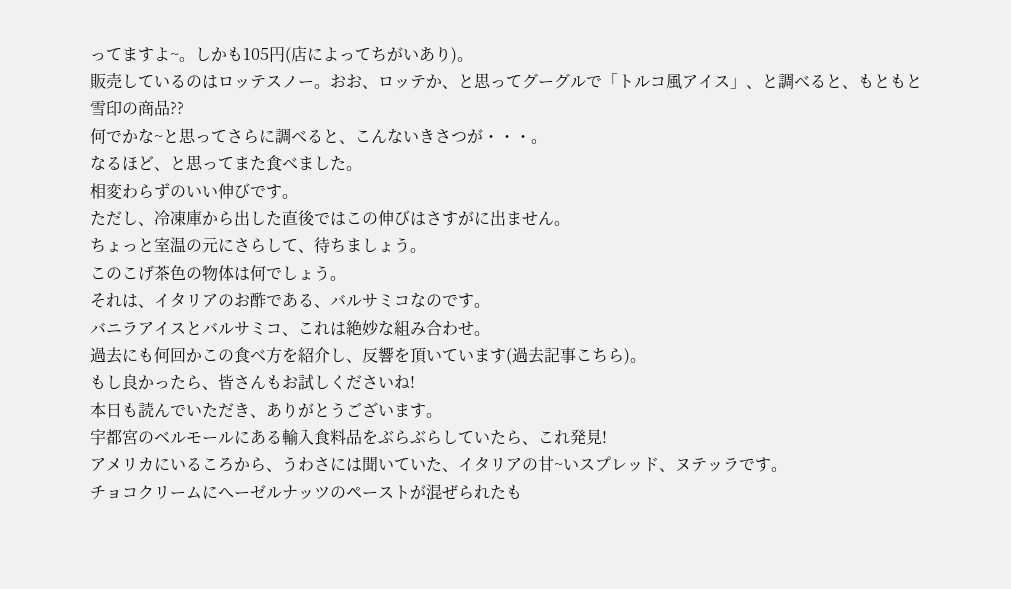ってますよ~。しかも105円(店によってちがいあり)。
販売しているのはロッテスノー。おお、ロッテか、と思ってグーグルで「トルコ風アイス」、と調べると、もともと雪印の商品??
何でかな~と思ってさらに調べると、こんないきさつが・・・。
なるほど、と思ってまた食べました。
相変わらずのいい伸びです。
ただし、冷凍庫から出した直後ではこの伸びはさすがに出ません。
ちょっと室温の元にさらして、待ちましょう。
このこげ茶色の物体は何でしょう。
それは、イタリアのお酢である、バルサミコなのです。
バニラアイスとバルサミコ、これは絶妙な組み合わせ。
過去にも何回かこの食べ方を紹介し、反響を頂いています(過去記事こちら)。
もし良かったら、皆さんもお試しくださいね!
本日も読んでいただき、ありがとうございます。
宇都宮のベルモールにある輸入食料品をぶらぶらしていたら、これ発見!
アメリカにいるころから、うわさには聞いていた、イタリアの甘~いスプレッド、ヌテッラです。
チョコクリームにへーゼルナッツのペーストが混ぜられたも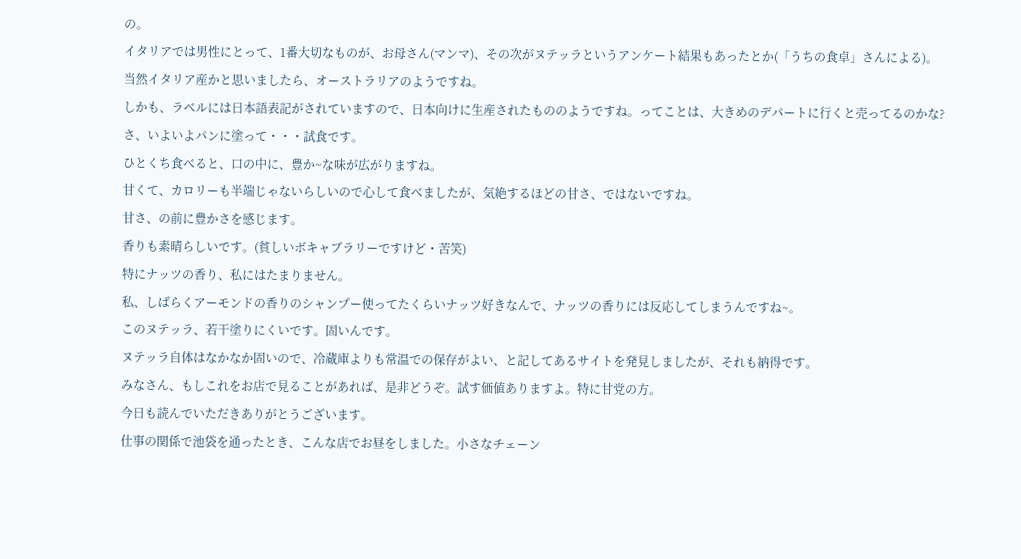の。
イタリアでは男性にとって、1番大切なものが、お母さん(マンマ)、その次がヌテッラというアンケート結果もあったとか(「うちの食卓」さんによる)。
当然イタリア産かと思いましたら、オーストラリアのようですね。
しかも、ラベルには日本語表記がされていますので、日本向けに生産されたもののようですね。ってことは、大きめのデパートに行くと売ってるのかな?
さ、いよいよパンに塗って・・・試食です。
ひとくち食べると、口の中に、豊か~な味が広がりますね。
甘くて、カロリーも半端じゃないらしいので心して食べましたが、気絶するほどの甘さ、ではないですね。
甘さ、の前に豊かさを感じます。
香りも素晴らしいです。(貧しいボキャブラリーですけど・苦笑)
特にナッツの香り、私にはたまりません。
私、しばらくアーモンドの香りのシャンプー使ってたくらいナッツ好きなんで、ナッツの香りには反応してしまうんですね~。
このヌテッラ、若干塗りにくいです。固いんです。
ヌテッラ自体はなかなか固いので、冷蔵庫よりも常温での保存がよい、と記してあるサイトを発見しましたが、それも納得です。
みなさん、もしこれをお店で見ることがあれば、是非どうぞ。試す価値ありますよ。特に甘党の方。
今日も読んでいただきありがとうございます。
仕事の関係で池袋を通ったとき、こんな店でお昼をしました。小さなチェーン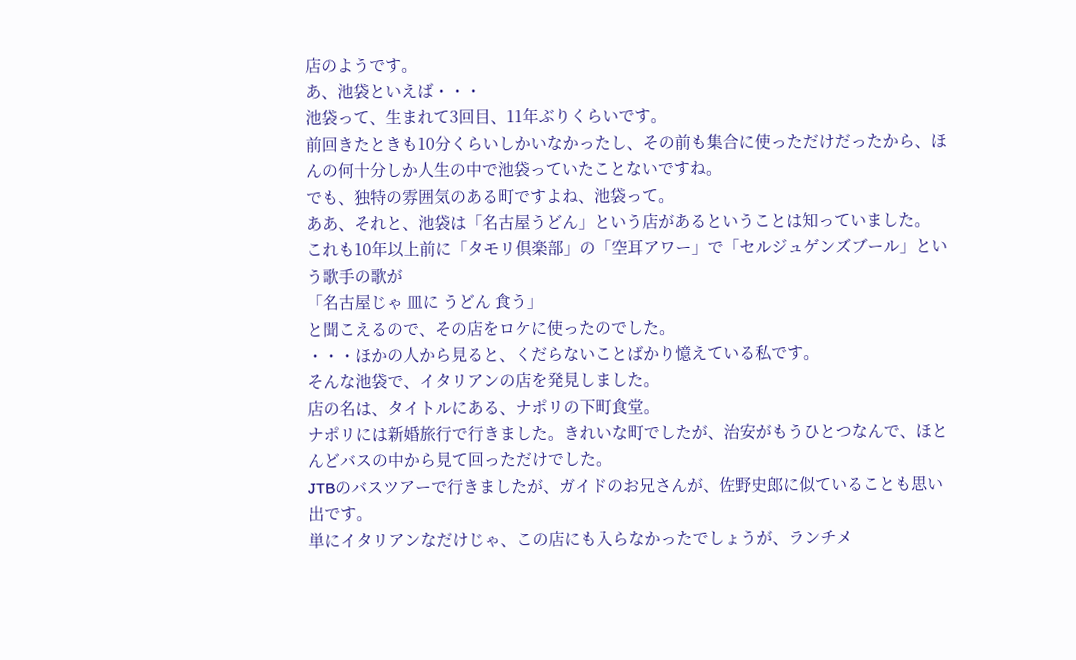店のようです。
あ、池袋といえば・・・
池袋って、生まれて3回目、11年ぶりくらいです。
前回きたときも10分くらいしかいなかったし、その前も集合に使っただけだったから、ほんの何十分しか人生の中で池袋っていたことないですね。
でも、独特の雰囲気のある町ですよね、池袋って。
ああ、それと、池袋は「名古屋うどん」という店があるということは知っていました。
これも10年以上前に「タモリ倶楽部」の「空耳アワー」で「セルジュゲンズブール」という歌手の歌が
「名古屋じゃ 皿に うどん 食う」
と聞こえるので、その店をロケに使ったのでした。
・・・ほかの人から見ると、くだらないことばかり憶えている私です。
そんな池袋で、イタリアンの店を発見しました。
店の名は、タイトルにある、ナポリの下町食堂。
ナポリには新婚旅行で行きました。きれいな町でしたが、治安がもうひとつなんで、ほとんどバスの中から見て回っただけでした。
JTBのバスツアーで行きましたが、ガイドのお兄さんが、佐野史郎に似ていることも思い出です。
単にイタリアンなだけじゃ、この店にも入らなかったでしょうが、ランチメ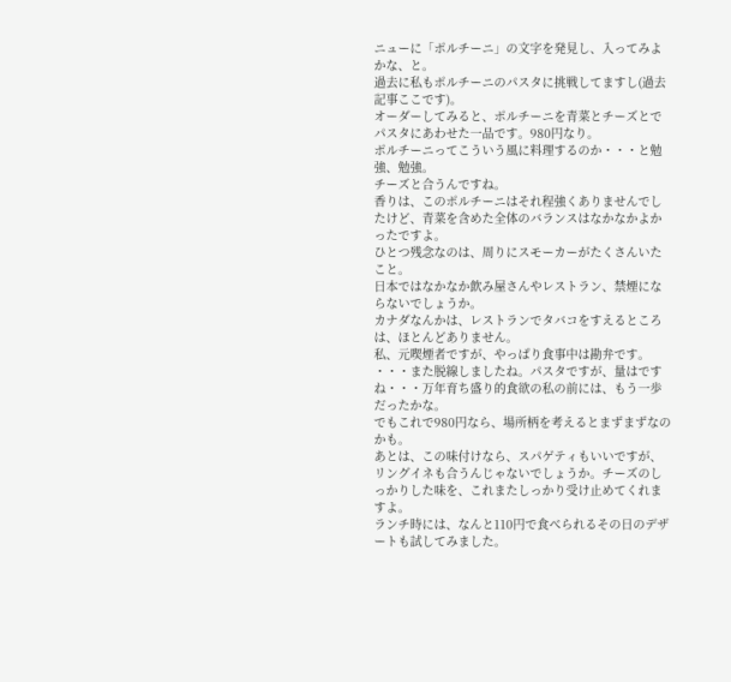ニューに「ポルチーニ」の文字を発見し、入ってみよかな、と。
過去に私もポルチーニのパスタに挑戦してますし(過去記事ここです)。
オーダーしてみると、ポルチーニを青菜とチーズとでパスタにあわせた一品です。980円なり。
ポルチーニってこういう風に料理するのか・・・と勉強、勉強。
チーズと合うんですね。
香りは、このポルチーニはそれ程強くありませんでしたけど、青菜を含めた全体のバランスはなかなかよかったですよ。
ひとつ残念なのは、周りにスモーカーがたくさんいたこと。
日本ではなかなか飲み屋さんやレストラン、禁煙にならないでしょうか。
カナダなんかは、レストランでタバコをすえるところは、ほとんどありません。
私、元喫煙者ですが、やっぱり食事中は勘弁です。
・・・また脱線しましたね。パスタですが、量はですね・・・万年育ち盛り的食欲の私の前には、もう一歩だったかな。
でもこれで980円なら、場所柄を考えるとまずまずなのかも。
あとは、この味付けなら、スパゲティもいいですが、リングイネも合うんじゃないでしょうか。チーズのしっかりした味を、これまたしっかり受け止めてくれますよ。
ランチ時には、なんと110円で食べられるその日のデザートも試してみました。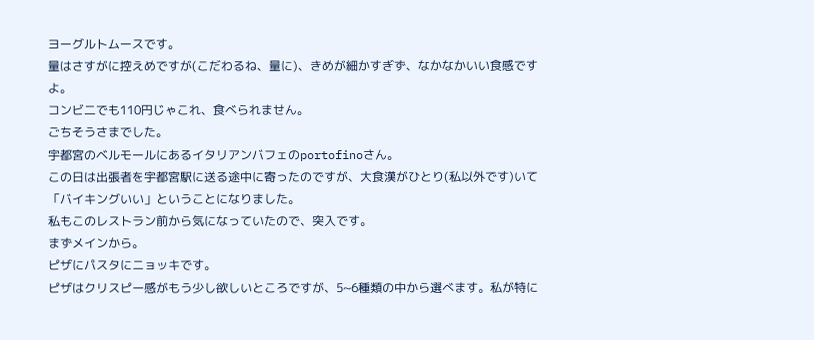ヨーグルトムースです。
量はさすがに控えめですが(こだわるね、量に)、きめが細かすぎず、なかなかいい食感ですよ。
コンビ二でも110円じゃこれ、食べられません。
ごちそうさまでした。
宇都宮のベルモールにあるイタリアンバフェのportofinoさん。
この日は出張者を宇都宮駅に送る途中に寄ったのですが、大食漢がひとり(私以外です)いて「バイキングいい」ということになりました。
私もこのレストラン前から気になっていたので、突入です。
まずメインから。
ピザにパスタにニョッキです。
ピザはクリスピー感がもう少し欲しいところですが、5~6種類の中から選べます。私が特に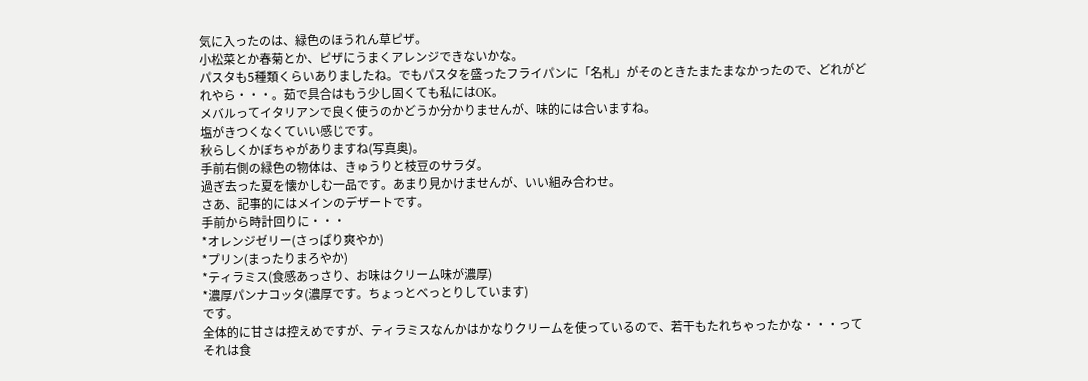気に入ったのは、緑色のほうれん草ピザ。
小松菜とか春菊とか、ピザにうまくアレンジできないかな。
パスタも5種類くらいありましたね。でもパスタを盛ったフライパンに「名札」がそのときたまたまなかったので、どれがどれやら・・・。茹で具合はもう少し固くても私にはOK。
メバルってイタリアンで良く使うのかどうか分かりませんが、味的には合いますね。
塩がきつくなくていい感じです。
秋らしくかぼちゃがありますね(写真奥)。
手前右側の緑色の物体は、きゅうりと枝豆のサラダ。
過ぎ去った夏を懐かしむ一品です。あまり見かけませんが、いい組み合わせ。
さあ、記事的にはメインのデザートです。
手前から時計回りに・・・
*オレンジゼリー(さっぱり爽やか)
*プリン(まったりまろやか)
*ティラミス(食感あっさり、お味はクリーム味が濃厚)
*濃厚パンナコッタ(濃厚です。ちょっとべっとりしています)
です。
全体的に甘さは控えめですが、ティラミスなんかはかなりクリームを使っているので、若干もたれちゃったかな・・・ってそれは食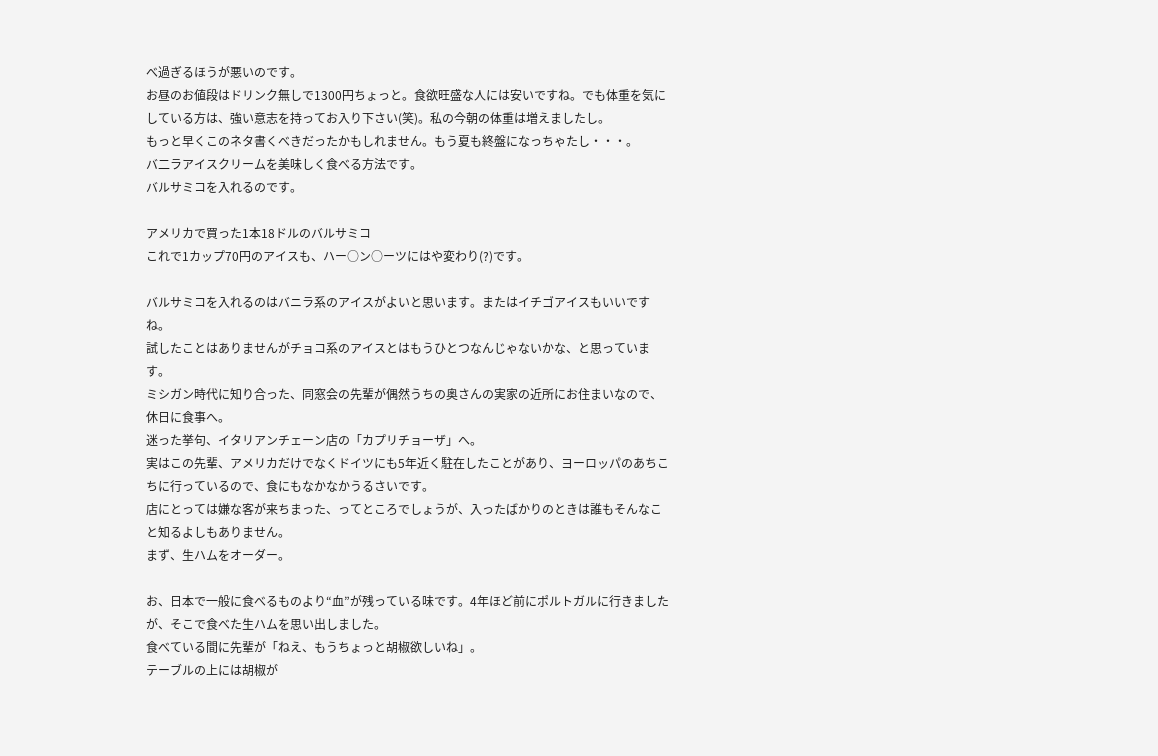べ過ぎるほうが悪いのです。
お昼のお値段はドリンク無しで1300円ちょっと。食欲旺盛な人には安いですね。でも体重を気にしている方は、強い意志を持ってお入り下さい(笑)。私の今朝の体重は増えましたし。
もっと早くこのネタ書くべきだったかもしれません。もう夏も終盤になっちゃたし・・・。
バ二ラアイスクリームを美味しく食べる方法です。
バルサミコを入れるのです。

アメリカで買った1本18ドルのバルサミコ
これで1カップ70円のアイスも、ハー○ン○ーツにはや変わり(?)です。

バルサミコを入れるのはバニラ系のアイスがよいと思います。またはイチゴアイスもいいですね。
試したことはありませんがチョコ系のアイスとはもうひとつなんじゃないかな、と思っています。
ミシガン時代に知り合った、同窓会の先輩が偶然うちの奥さんの実家の近所にお住まいなので、休日に食事へ。
迷った挙句、イタリアンチェーン店の「カプリチョーザ」へ。
実はこの先輩、アメリカだけでなくドイツにも5年近く駐在したことがあり、ヨーロッパのあちこちに行っているので、食にもなかなかうるさいです。
店にとっては嫌な客が来ちまった、ってところでしょうが、入ったばかりのときは誰もそんなこと知るよしもありません。
まず、生ハムをオーダー。

お、日本で一般に食べるものより“血”が残っている味です。4年ほど前にポルトガルに行きましたが、そこで食べた生ハムを思い出しました。
食べている間に先輩が「ねえ、もうちょっと胡椒欲しいね」。
テーブルの上には胡椒が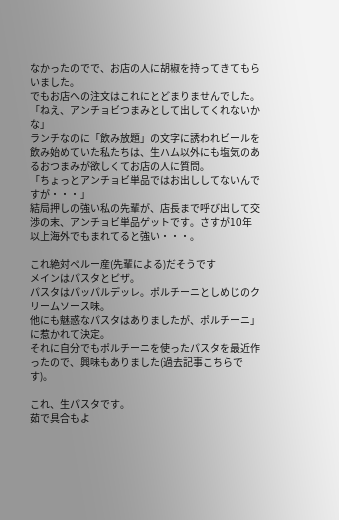なかったのでで、お店の人に胡椒を持ってきてもらいました。
でもお店への注文はこれにとどまりませんでした。
「ねえ、アンチョビつまみとして出してくれないかな」
ランチなのに「飲み放題」の文字に誘われビールを飲み始めていた私たちは、生ハム以外にも塩気のあるおつまみが欲しくてお店の人に質問。
「ちょっとアンチョビ単品ではお出ししてないんですが・・・」
結局押しの強い私の先輩が、店長まで呼び出して交渉の末、アンチョビ単品ゲットです。さすが10年以上海外でもまれてると強い・・・。

これ絶対ペルー産(先輩による)だそうです
メインはパスタとピザ。
パスタはパッパルデッレ。ポルチーニとしめじのクリームソース味。
他にも魅惑なパスタはありましたが、ポルチーニ」に惹かれて決定。
それに自分でもポルチーニを使ったパスタを最近作ったので、興味もありました(過去記事こちらです)。

これ、生パスタです。
茹で具合もよ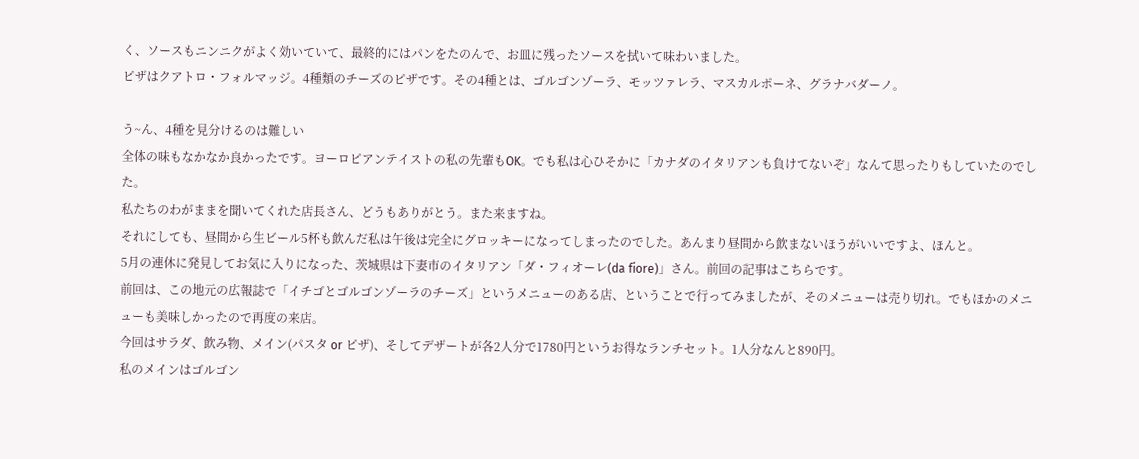く、ソースもニンニクがよく効いていて、最終的にはパンをたのんで、お皿に残ったソースを拭いて味わいました。
ピザはクアトロ・フォルマッジ。4種類のチーズのピザです。その4種とは、ゴルゴンゾーラ、モッツァレラ、マスカルポーネ、グラナバダーノ。

う~ん、4種を見分けるのは難しい
全体の味もなかなか良かったです。ヨーロピアンテイストの私の先輩もOK。でも私は心ひそかに「カナダのイタリアンも負けてないぞ」なんて思ったりもしていたのでした。
私たちのわがままを聞いてくれた店長さん、どうもありがとう。また来ますね。
それにしても、昼間から生ビール5杯も飲んだ私は午後は完全にグロッキーになってしまったのでした。あんまり昼間から飲まないほうがいいですよ、ほんと。
5月の連休に発見してお気に入りになった、茨城県は下妻市のイタリアン「ダ・フィオーレ(da fiore)」さん。前回の記事はこちらです。
前回は、この地元の広報誌で「イチゴとゴルゴンゾーラのチーズ」というメニューのある店、ということで行ってみましたが、そのメニューは売り切れ。でもほかのメニューも美味しかったので再度の来店。
今回はサラダ、飲み物、メイン(パスタ or ピザ)、そしてデザートが各2人分で1780円というお得なランチセット。1人分なんと890円。
私のメインはゴルゴン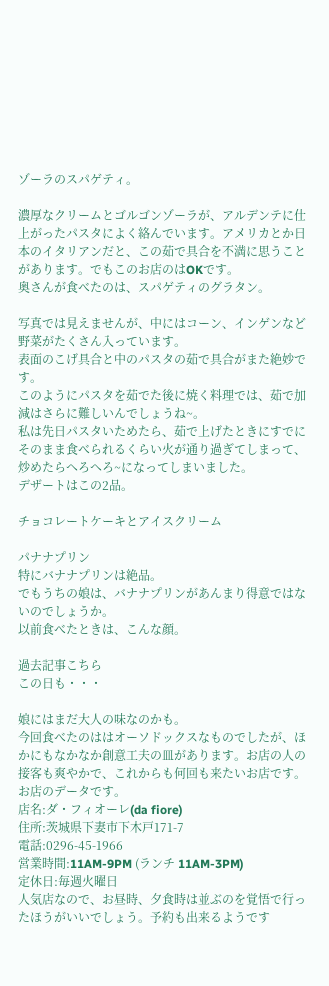ゾーラのスパゲティ。

濃厚なクリームとゴルゴンゾーラが、アルデンテに仕上がったパスタによく絡んでいます。アメリカとか日本のイタリアンだと、この茹で具合を不満に思うことがあります。でもこのお店のはOKです。
奥さんが食べたのは、スパゲティのグラタン。

写真では見えませんが、中にはコーン、インゲンなど野菜がたくさん入っています。
表面のこげ具合と中のパスタの茹で具合がまた絶妙です。
このようにパスタを茹でた後に焼く料理では、茹で加減はさらに難しいんでしょうね~。
私は先日パスタいためたら、茹で上げたときにすでにそのまま食べられるくらい火が通り過ぎてしまって、炒めたらへろへろ~になってしまいました。
デザートはこの2品。

チョコレートケーキとアイスクリーム

パナナプリン
特にバナナプリンは絶品。
でもうちの娘は、バナナプリンがあんまり得意ではないのでしょうか。
以前食べたときは、こんな顔。

過去記事こちら
この日も・・・

娘にはまだ大人の味なのかも。
今回食べたのははオーソドックスなものでしたが、ほかにもなかなか創意工夫の皿があります。お店の人の接客も爽やかで、これからも何回も来たいお店です。
お店のデータです。
店名:ダ・フィオーレ(da fiore)
住所:茨城県下妻市下木戸171-7
電話:0296-45-1966
営業時間:11AM-9PM (ランチ 11AM-3PM)
定休日:毎週火曜日
人気店なので、お昼時、夕食時は並ぶのを覚悟で行ったほうがいいでしょう。予約も出来るようです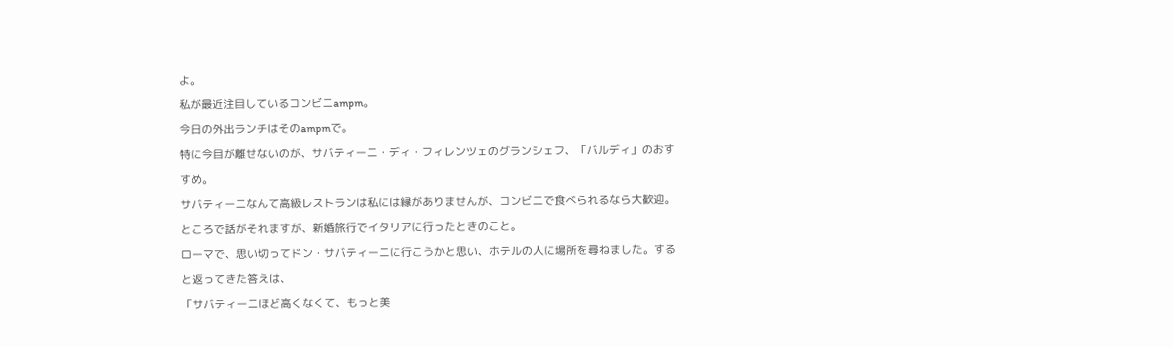よ。
私が最近注目しているコンビニampm。
今日の外出ランチはそのampmで。
特に今目が離せないのが、サバティーニ・ディ・フィレンツェのグランシェフ、「バルディ」のおすすめ。
サバティーニなんて高級レストランは私には縁がありませんが、コンビニで食べられるなら大歓迎。
ところで話がそれますが、新婚旅行でイタリアに行ったときのこと。
ローマで、思い切ってドン・サバティーニに行こうかと思い、ホテルの人に場所を尋ねました。すると返ってきた答えは、
「サバティーニほど高くなくて、もっと美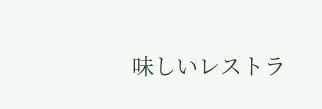味しいレストラ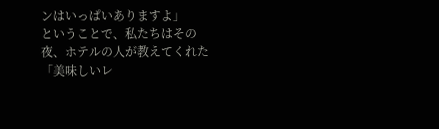ンはいっぱいありますよ」
ということで、私たちはその夜、ホテルの人が教えてくれた「美味しいレ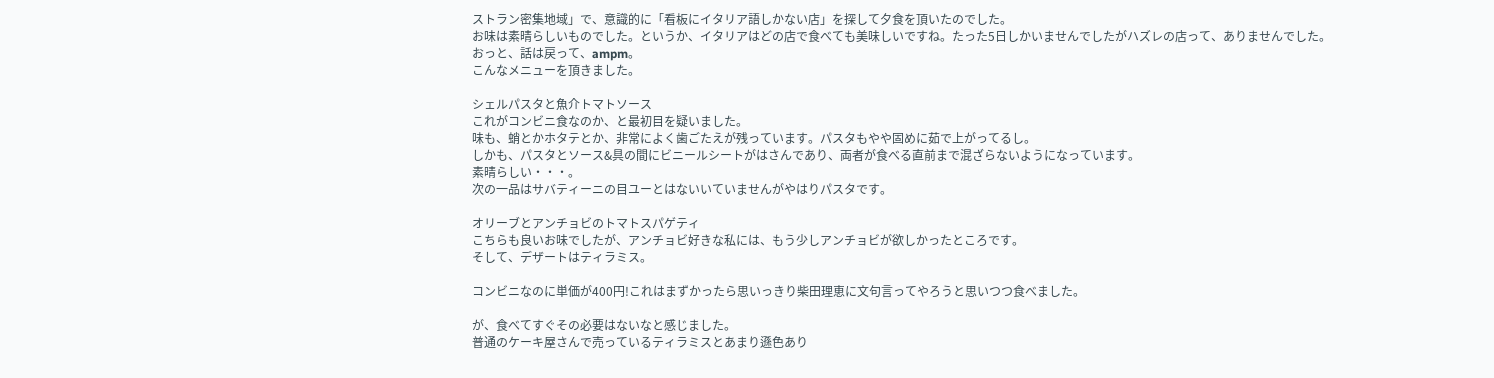ストラン密集地域」で、意識的に「看板にイタリア語しかない店」を探して夕食を頂いたのでした。
お味は素晴らしいものでした。というか、イタリアはどの店で食べても美味しいですね。たった5日しかいませんでしたがハズレの店って、ありませんでした。
おっと、話は戻って、ampm。
こんなメニューを頂きました。

シェルパスタと魚介トマトソース
これがコンビニ食なのか、と最初目を疑いました。
味も、蛸とかホタテとか、非常によく歯ごたえが残っています。パスタもやや固めに茹で上がってるし。
しかも、パスタとソース&具の間にビニールシートがはさんであり、両者が食べる直前まで混ざらないようになっています。
素晴らしい・・・。
次の一品はサバティーニの目ユーとはないいていませんがやはりパスタです。

オリーブとアンチョビのトマトスパゲティ
こちらも良いお味でしたが、アンチョビ好きな私には、もう少しアンチョビが欲しかったところです。
そして、デザートはティラミス。

コンビニなのに単価が400円!これはまずかったら思いっきり柴田理恵に文句言ってやろうと思いつつ食べました。

が、食べてすぐその必要はないなと感じました。
普通のケーキ屋さんで売っているティラミスとあまり遜色あり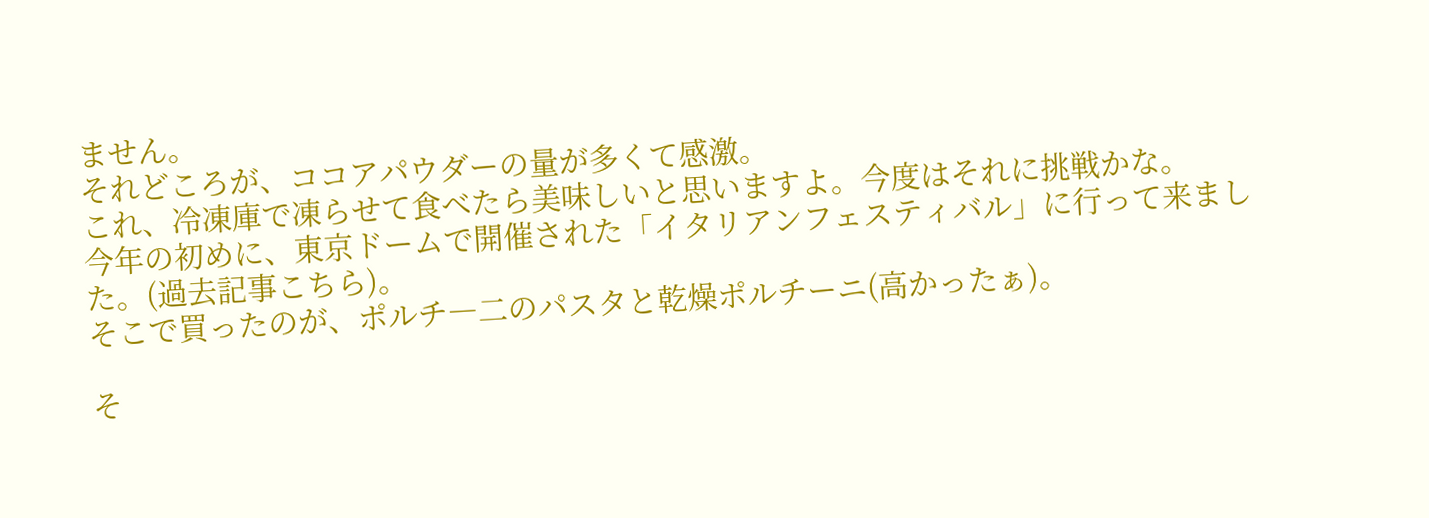ません。
それどころが、ココアパウダーの量が多くて感激。
これ、冷凍庫で凍らせて食べたら美味しいと思いますよ。今度はそれに挑戦かな。
今年の初めに、東京ドームで開催された「イタリアンフェスティバル」に行って来ました。(過去記事こちら)。
そこで買ったのが、ポルチ―二のパスタと乾燥ポルチーニ(高かったぁ)。

そ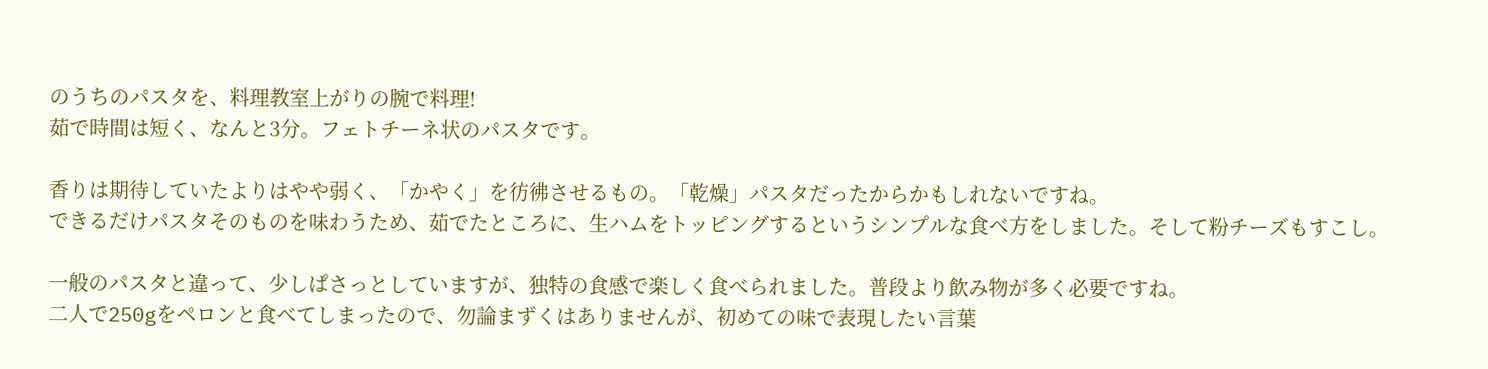のうちのパスタを、料理教室上がりの腕で料理!
茹で時間は短く、なんと3分。フェトチーネ状のパスタです。

香りは期待していたよりはやや弱く、「かやく」を彷彿させるもの。「乾燥」パスタだったからかもしれないですね。
できるだけパスタそのものを味わうため、茹でたところに、生ハムをトッピングするというシンプルな食べ方をしました。そして粉チーズもすこし。

一般のパスタと違って、少しぱさっとしていますが、独特の食感で楽しく食べられました。普段より飲み物が多く必要ですね。
二人で250gをペロンと食べてしまったので、勿論まずくはありませんが、初めての味で表現したい言葉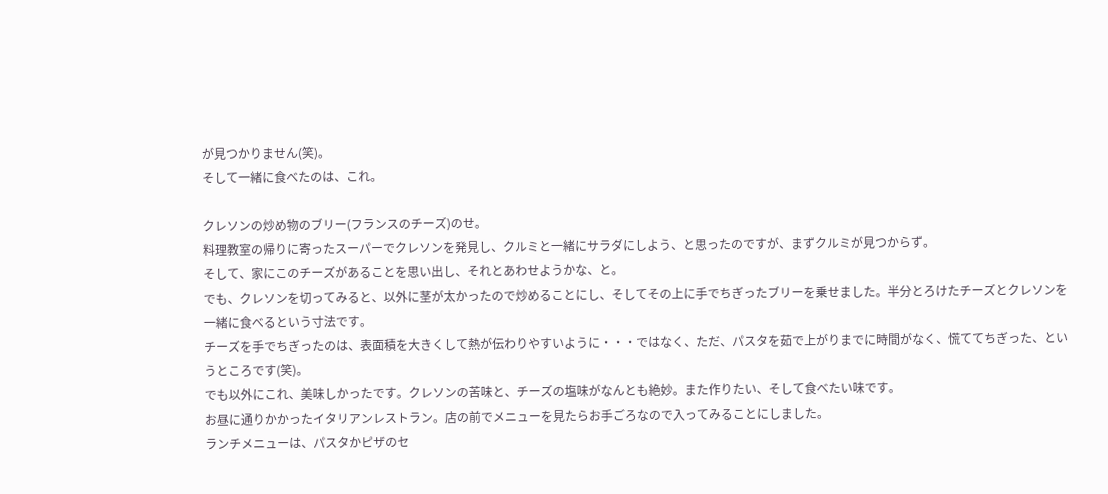が見つかりません(笑)。
そして一緒に食べたのは、これ。

クレソンの炒め物のブリー(フランスのチーズ)のせ。
料理教室の帰りに寄ったスーパーでクレソンを発見し、クルミと一緒にサラダにしよう、と思ったのですが、まずクルミが見つからず。
そして、家にこのチーズがあることを思い出し、それとあわせようかな、と。
でも、クレソンを切ってみると、以外に茎が太かったので炒めることにし、そしてその上に手でちぎったブリーを乗せました。半分とろけたチーズとクレソンを一緒に食べるという寸法です。
チーズを手でちぎったのは、表面積を大きくして熱が伝わりやすいように・・・ではなく、ただ、パスタを茹で上がりまでに時間がなく、慌ててちぎった、というところです(笑)。
でも以外にこれ、美味しかったです。クレソンの苦味と、チーズの塩味がなんとも絶妙。また作りたい、そして食べたい味です。
お昼に通りかかったイタリアンレストラン。店の前でメニューを見たらお手ごろなので入ってみることにしました。
ランチメニューは、パスタかピザのセ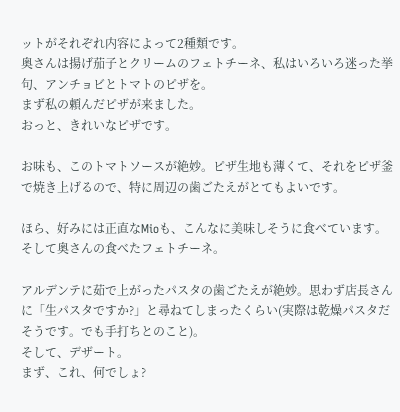ットがそれぞれ内容によって2種類です。
奥さんは揚げ茄子とクリームのフェトチーネ、私はいろいろ迷った挙句、アンチョビとトマトのピザを。
まず私の頼んだピザが来ました。
おっと、きれいなピザです。

お味も、このトマトソースが絶妙。ピザ生地も薄くて、それをピザ釜で焼き上げるので、特に周辺の歯ごたえがとてもよいです。

ほら、好みには正直なMioも、こんなに美味しそうに食べています。
そして奥さんの食べたフェトチーネ。

アルデンテに茹で上がったパスタの歯ごたえが絶妙。思わず店長さんに「生パスタですか?」と尋ねてしまったくらい(実際は乾燥パスタだそうです。でも手打ちとのこと)。
そして、デザート。
まず、これ、何でしょ?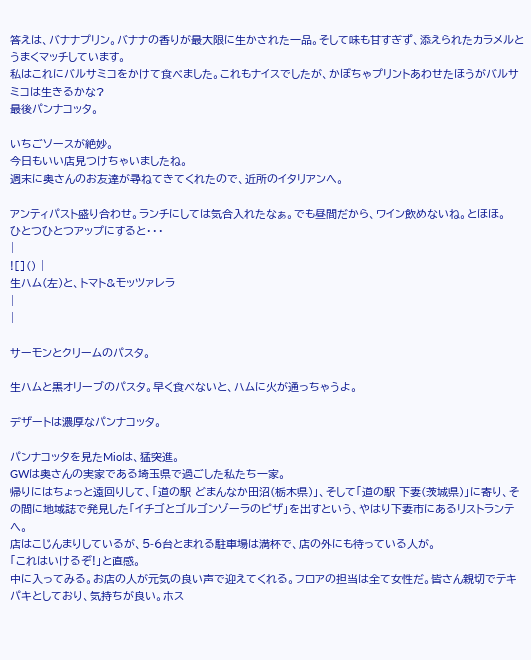答えは、バナナプリン。バナナの香りが最大限に生かされた一品。そして味も甘すぎず、添えられたカラメルとうまくマッチしています。
私はこれにバルサミコをかけて食べました。これもナイスでしたが、かぼちゃプリントあわせたほうがバルサミコは生きるかな?
最後パンナコッタ。

いちごソースが絶妙。
今日もいい店見つけちゃいましたね。
週末に奥さんのお友達が尋ねてきてくれたので、近所のイタリアンへ。

アンティパスト盛り合わせ。ランチにしては気合入れたなぁ。でも昼間だから、ワイン飲めないね。とほほ。
ひとつひとつアップにすると・・・
|
![]() |
生ハム(左)と、トマト&モッツァレラ
|
|

サーモンとクリームのパスタ。

生ハムと黒オリーブのパスタ。早く食べないと、ハムに火が通っちゃうよ。

デザートは濃厚なパンナコッタ。

パンナコッタを見たMioは、猛突進。
GWは奥さんの実家である埼玉県で過ごした私たち一家。
帰りにはちょっと遠回りして、「道の駅 どまんなか田沼(栃木県)」、そして「道の駅 下妻(茨城県)」に寄り、その間に地域誌で発見した「イチゴとゴルゴンゾーラのピザ」を出すという、やはり下妻市にあるリストランテへ。
店はこじんまりしているが、5-6台とまれる駐車場は満杯で、店の外にも待っている人が。
「これはいけるぞ!」と直感。
中に入ってみる。お店の人が元気の良い声で迎えてくれる。フロアの担当は全て女性だ。皆さん親切でテキパキとしており、気持ちが良い。ホス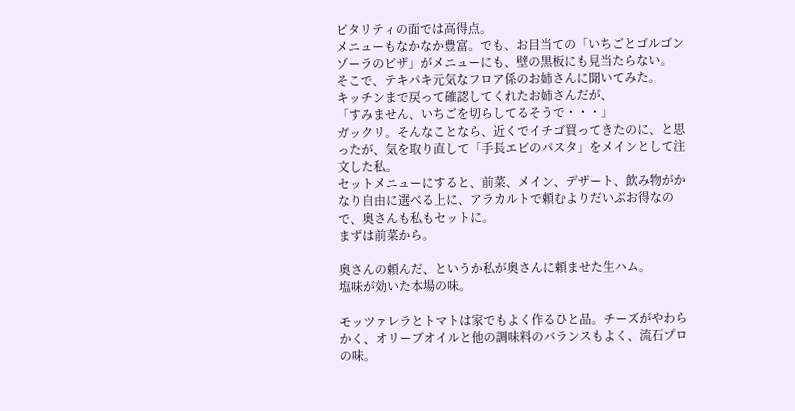ピタリティの面では高得点。
メニューもなかなか豊富。でも、お目当ての「いちごとゴルゴンゾーラのピザ」がメニューにも、壁の黒板にも見当たらない。
そこで、テキパキ元気なフロア係のお姉さんに聞いてみた。
キッチンまで戻って確認してくれたお姉さんだが、
「すみません、いちごを切らしてるそうで・・・」
ガックリ。そんなことなら、近くでイチゴ買ってきたのに、と思ったが、気を取り直して「手長エビのパスタ」をメインとして注文した私。
セットメニューにすると、前菜、メイン、デザート、飲み物がかなり自由に選べる上に、アラカルトで頼むよりだいぶお得なので、奥さんも私もセットに。
まずは前菜から。

奥さんの頼んだ、というか私が奥さんに頼ませた生ハム。
塩味が効いた本場の味。

モッツァレラとトマトは家でもよく作るひと品。チーズがやわらかく、オリーブオイルと他の調味料のバランスもよく、流石プロの味。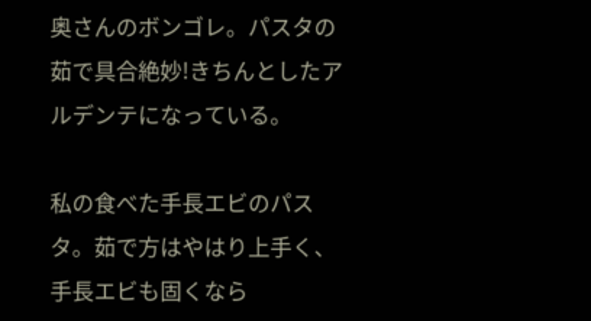奥さんのボンゴレ。パスタの茹で具合絶妙!きちんとしたアルデンテになっている。

私の食べた手長エビのパスタ。茹で方はやはり上手く、手長エビも固くなら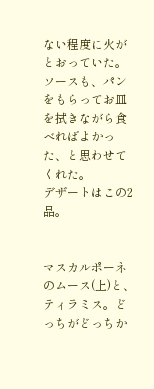ない程度に火がとおっていた。ソースも、パンをもらってお皿を拭きながら食べればよかった、と思わせてくれた。
デザートはこの2品。


マスカルポーネのムース(上)と、ティラミス。どっちがどっちか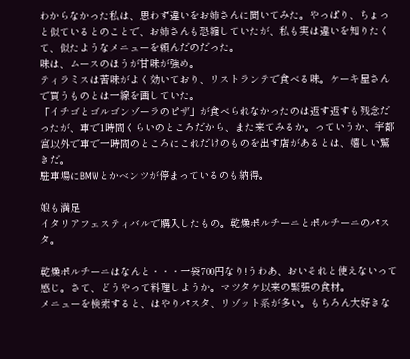わからなかった私は、思わず違いをお姉さんに聞いてみた。やっぱり、ちょっと似ているとのことで、お姉さんも恐縮していたが、私も実は違いを知りたくて、似たようなメニューを頼んだのだった。
味は、ムースのほうが甘味が強め。
ティラミスは苦味がよく効いており、リストランテで食べる味。ケーキ屋さんで買うものとは一線を画していた。
「イチゴとゴルゴンゾーラのピザ」が食べられなかったのは返す返すも残念だったが、車で1時間くらいのところだから、また来てみるか。っていうか、宇都宮以外で車で一時間のところにこれだけのものを出す店があるとは、嬉しい驚きだ。
駐車場にBMWとかベンツが停まっているのも納得。

娘も満足
イタリアフェスティバルで購入したもの。乾燥ポルチーニとポルチーニのパスタ。

乾燥ポルチーニはなんと・・・一袋700円なり!うわあ、おいそれと使えないって感じ。さて、どうやって料理しようか。マツタケ以来の緊張の食材。
メニューを検索すると、はやりパスタ、リゾット系が多い。もちろん大好きな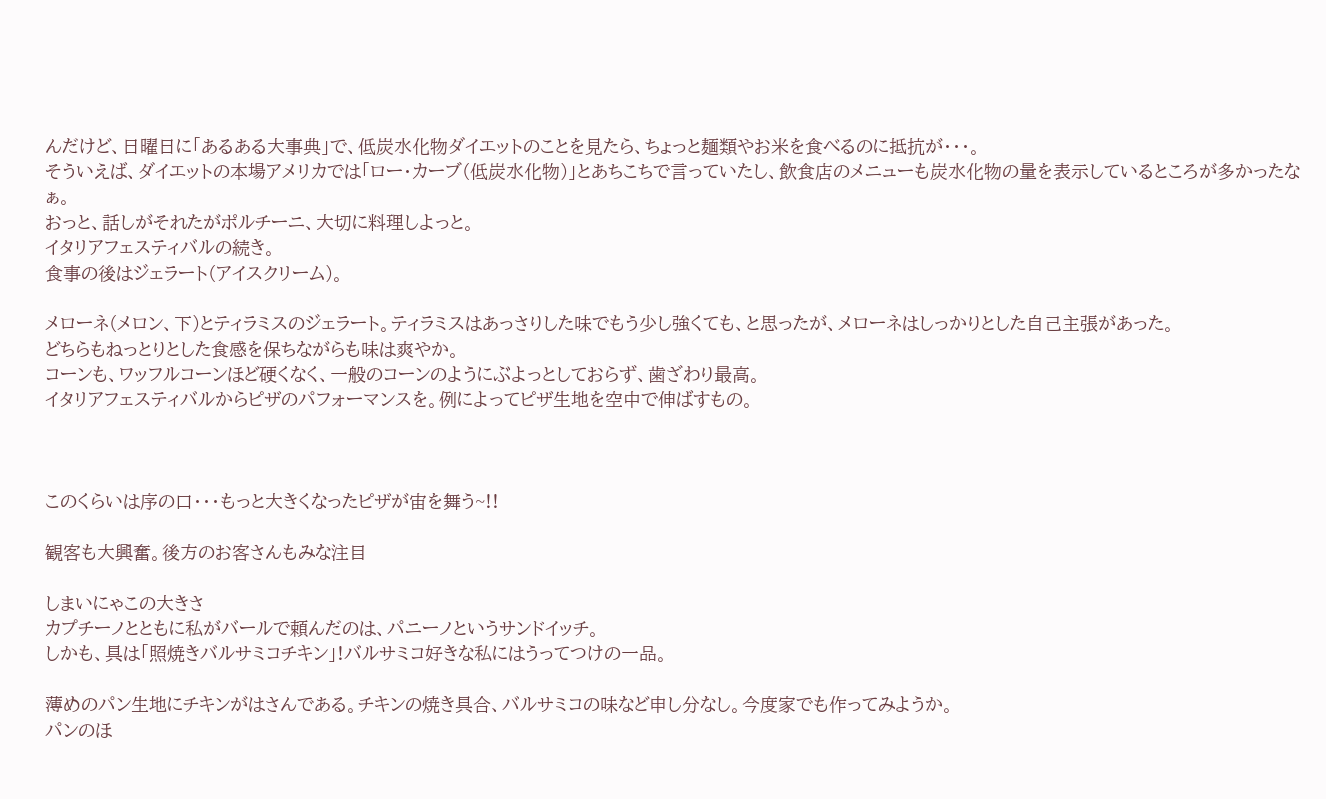んだけど、日曜日に「あるある大事典」で、低炭水化物ダイエットのことを見たら、ちょっと麺類やお米を食べるのに抵抗が・・・。
そういえば、ダイエットの本場アメリカでは「ロー・カーブ(低炭水化物)」とあちこちで言っていたし、飲食店のメニューも炭水化物の量を表示しているところが多かったなぁ。
おっと、話しがそれたがポルチーニ、大切に料理しよっと。
イタリアフェスティバルの続き。
食事の後はジェラート(アイスクリーム)。

メローネ(メロン、下)とティラミスのジェラート。ティラミスはあっさりした味でもう少し強くても、と思ったが、メローネはしっかりとした自己主張があった。
どちらもねっとりとした食感を保ちながらも味は爽やか。
コーンも、ワッフルコーンほど硬くなく、一般のコーンのようにぶよっとしておらず、歯ざわり最高。
イタリアフェスティバルからピザのパフォーマンスを。例によってピザ生地を空中で伸ばすもの。



このくらいは序の口・・・もっと大きくなったピザが宙を舞う~!!

観客も大興奮。後方のお客さんもみな注目

しまいにゃこの大きさ
カプチーノとともに私がバールで頼んだのは、パニーノというサンドイッチ。
しかも、具は「照焼きバルサミコチキン」!バルサミコ好きな私にはうってつけの一品。

薄めのパン生地にチキンがはさんである。チキンの焼き具合、バルサミコの味など申し分なし。今度家でも作ってみようか。
パンのほ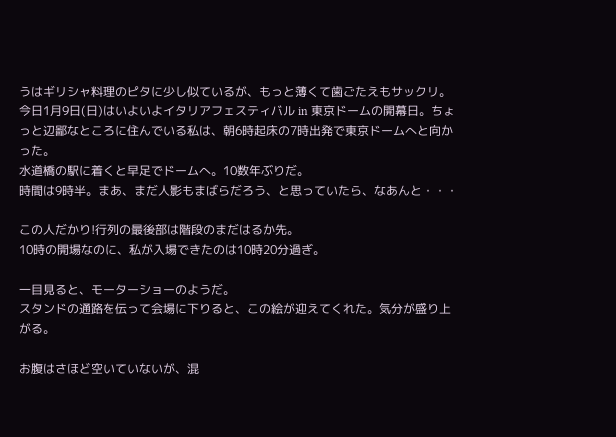うはギリシャ料理のピタに少し似ているが、もっと薄くて歯ごたえもサックリ。
今日1月9日(日)はいよいよイタリアフェスティバル in 東京ドームの開幕日。ちょっと辺鄙なところに住んでいる私は、朝6時起床の7時出発で東京ドームへと向かった。
水道橋の駅に着くと早足でドームへ。10数年ぶりだ。
時間は9時半。まあ、まだ人影もまばらだろう、と思っていたら、なあんと・・・

この人だかり!行列の最後部は階段のまだはるか先。
10時の開場なのに、私が入場できたのは10時20分過ぎ。

一目見ると、モーターショーのようだ。
スタンドの通路を伝って会場に下りると、この絵が迎えてくれた。気分が盛り上がる。

お腹はさほど空いていないが、混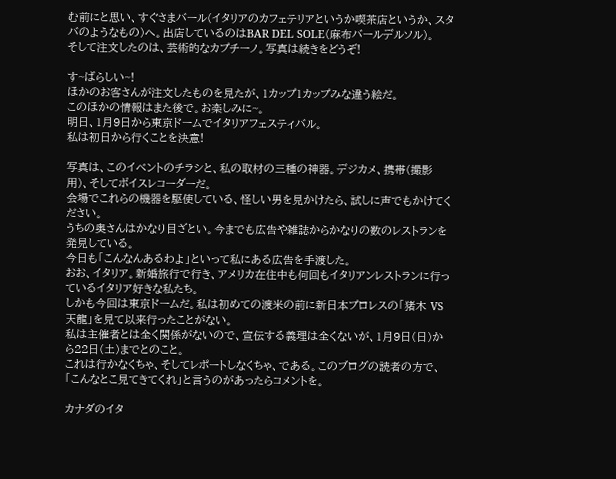む前にと思い、すぐさまバール(イタリアのカフェテリアというか喫茶店というか、スタバのようなもの)へ。出店しているのはBAR DEL SOLE(麻布バールデルソル)。
そして注文したのは、芸術的なカプチーノ。写真は続きをどうぞ!

す~ばらしい~!
ほかのお客さんが注文したものを見たが、1カップ1カップみな違う絵だ。
このほかの情報はまた後で。お楽しみに~。
明日、1月9日から東京ドームでイタリアフェスティバル。
私は初日から行くことを決意!

写真は、このイベントのチラシと、私の取材の三種の神器。デジカメ、携帯(撮影用)、そしてボイスレコーダーだ。
会場でこれらの機器を駆使している、怪しい男を見かけたら、試しに声でもかけてください。
うちの奥さんはかなり目ざとい。今までも広告や雑誌からかなりの数のレストランを発見している。
今日も「こんなんあるわよ」といって私にある広告を手渡した。
おお、イタリア。新婚旅行で行き、アメリカ在住中も何回もイタリアンレストランに行っているイタリア好きな私たち。
しかも今回は東京ドームだ。私は初めての渡米の前に新日本プロレスの「猪木 VS 天龍」を見て以来行ったことがない。
私は主催者とは全く関係がないので、宣伝する義理は全くないが、1月9日(日)から22日(土)までとのこと。
これは行かなくちゃ、そしてレポートしなくちゃ、である。このブログの読者の方で、「こんなとこ見てきてくれ」と言うのがあったらコメントを。

カナダのイタ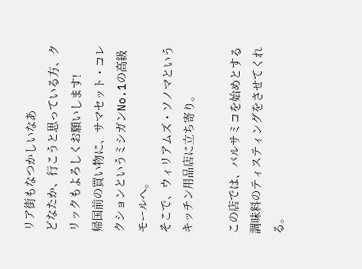リア街もなつかしいなあ
どなたか、行こうと思っている方、クリックもよろしくお願いします!
帰国前の買い物に、サマセット・コレクションというミシガンNo.1の高級モールへ。
そこで、ウィリアムズ・ソノマというキッチン用品店に立ち寄り。

この店では、バルサミコを始めとする調味料のティスティングをさせてくれる。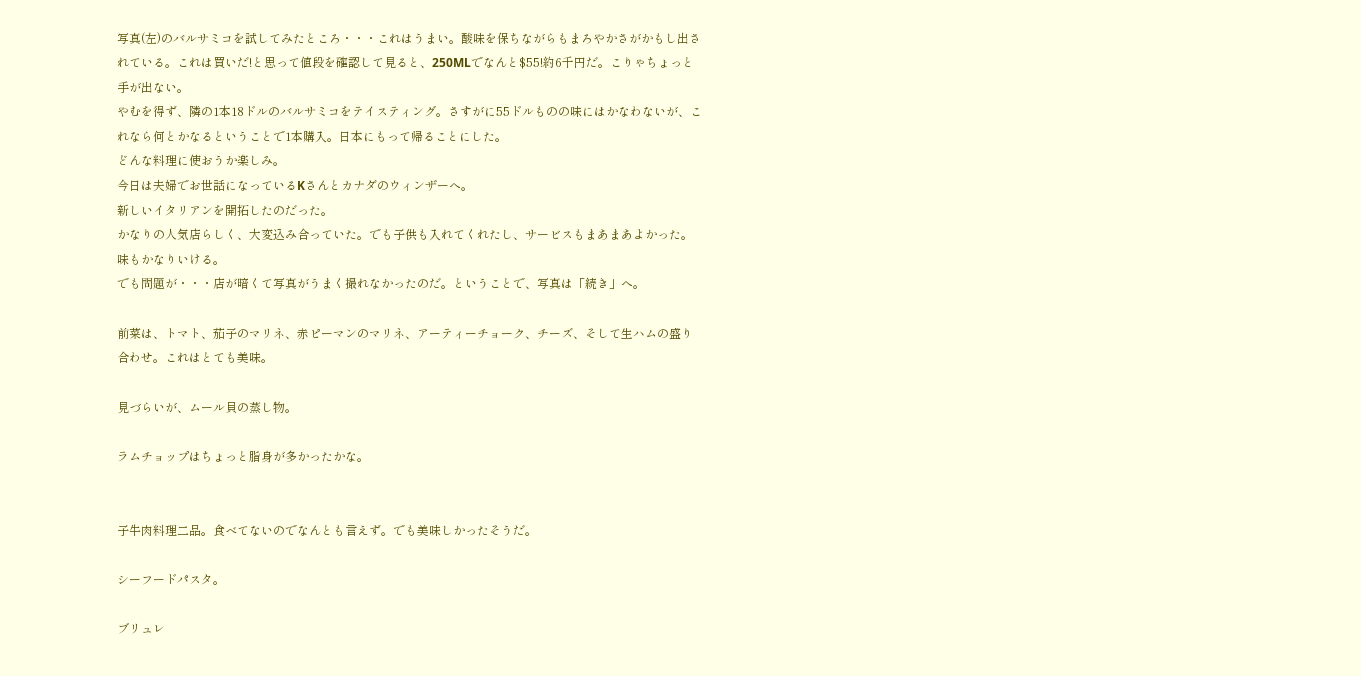写真(左)のバルサミコを試してみたところ・・・これはうまい。酸味を保ちながらもまろやかさがかもし出されている。これは買いだ!と思って値段を確認して見ると、250MLでなんと$55!約6千円だ。こりゃちょっと手が出ない。
やむを得ず、隣の1本18ドルのバルサミコをテイスティング。さすがに55ドルものの味にはかなわないが、これなら何とかなるということで1本購入。日本にもって帰ることにした。
どんな料理に使おうか楽しみ。
今日は夫婦でお世話になっているKさんとカナダのウィンザーへ。
新しいイタリアンを開拓したのだった。
かなりの人気店らしく、大変込み合っていた。でも子供も入れてくれたし、サービスもまあまあよかった。味もかなりいける。
でも問題が・・・店が暗くて写真がうまく撮れなかったのだ。ということで、写真は「続き」へ。

前菜は、トマト、茄子のマリネ、赤ピーマンのマリネ、アーティーチョーク、チーズ、そして生ハムの盛り合わせ。これはとても美味。

見づらいが、ムール貝の蒸し物。

ラムチョップはちょっと脂身が多かったかな。


子牛肉料理二品。食べてないのでなんとも言えず。でも美味しかったそうだ。

シーフードパスタ。

ブリュレ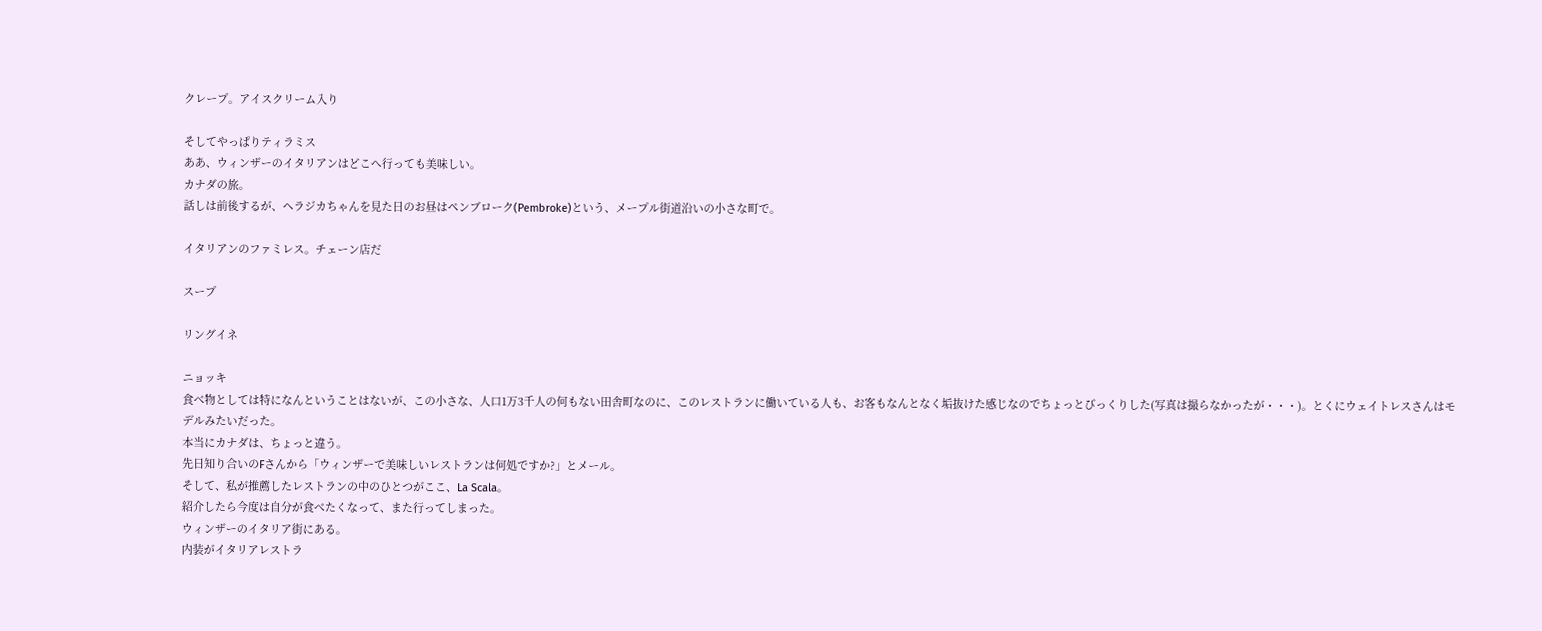クレープ。アイスクリーム入り

そしてやっぱりティラミス
ああ、ウィンザーのイタリアンはどこへ行っても美味しい。
カナダの旅。
話しは前後するが、ヘラジカちゃんを見た日のお昼はペンブローク(Pembroke)という、メープル街道沿いの小さな町で。

イタリアンのファミレス。チェーン店だ

スープ

リングイネ

ニョッキ
食べ物としては特になんということはないが、この小さな、人口1万3千人の何もない田舎町なのに、このレストランに働いている人も、お客もなんとなく垢抜けた感じなのでちょっとびっくりした(写真は撮らなかったが・・・)。とくにウェイトレスさんはモデルみたいだった。
本当にカナダは、ちょっと違う。
先日知り合いのFさんから「ウィンザーで美味しいレストランは何処ですか?」とメール。
そして、私が推薦したレストランの中のひとつがここ、La Scala。
紹介したら今度は自分が食べたくなって、また行ってしまった。
ウィンザーのイタリア街にある。
内装がイタリアレストラ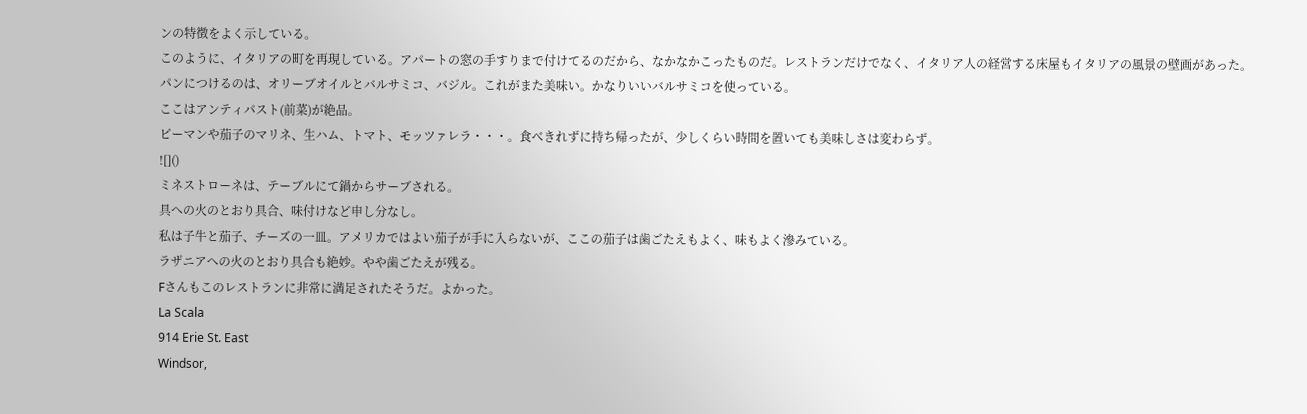ンの特徴をよく示している。
このように、イタリアの町を再現している。アパートの窓の手すりまで付けてるのだから、なかなかこったものだ。レストランだけでなく、イタリア人の経営する床屋もイタリアの風景の壁画があった。
パンにつけるのは、オリーブオイルとバルサミコ、バジル。これがまた美味い。かなりいいバルサミコを使っている。
ここはアンティパスト(前菜)が絶品。
ピーマンや茄子のマリネ、生ハム、トマト、モッツァレラ・・・。食べきれずに持ち帰ったが、少しくらい時間を置いても美味しさは変わらず。
![]()
ミネストローネは、テーブルにて鍋からサーブされる。
具への火のとおり具合、味付けなど申し分なし。
私は子牛と茄子、チーズの一皿。アメリカではよい茄子が手に入らないが、ここの茄子は歯ごたえもよく、味もよく滲みている。
ラザニアへの火のとおり具合も絶妙。やや歯ごたえが残る。
Fさんもこのレストランに非常に満足されたそうだ。よかった。
La Scala
914 Erie St. East
Windsor,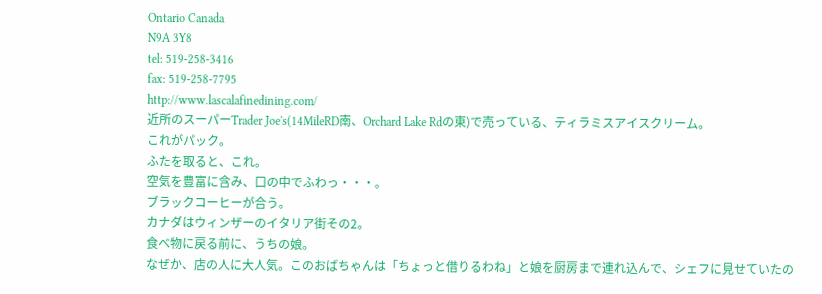Ontario Canada
N9A 3Y8
tel: 519-258-3416
fax: 519-258-7795
http://www.lascalafinedining.com/
近所のスーパーTrader Joe's(14MileRD南、Orchard Lake Rdの東)で売っている、ティラミスアイスクリーム。
これがパック。
ふたを取ると、これ。
空気を豊富に含み、口の中でふわっ・・・。
ブラックコーヒーが合う。
カナダはウィンザーのイタリア街その2。
食べ物に戻る前に、うちの娘。
なぜか、店の人に大人気。このおばちゃんは「ちょっと借りるわね」と娘を厨房まで連れ込んで、シェフに見せていたの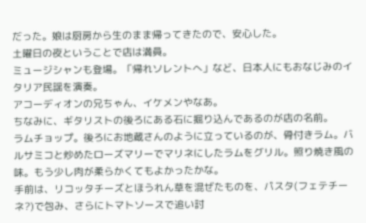だった。娘は厨房から生のまま帰ってきたので、安心した。
土曜日の夜ということで店は満員。
ミュージシャンも登場。「帰れソレントへ」など、日本人にもおなじみのイタリア民謡を演奏。
アコーディオンの兄ちゃん、イケメンやなあ。
ちなみに、ギタリストの後ろにある石に掘り込んであるのが店の名前。
ラムチョップ。後ろにお地蔵さんのように立っているのが、骨付きラム。バルサミコと炒めたローズマリーでマリネにしたラムをグリル。照り焼き風の味。もう少し肉が柔らかくてもよかったかな。
手前は、リコッタチーズとほうれん草を混ぜたものを、パスタ(フェテチーネ?)で包み、さらにトマトソースで追い討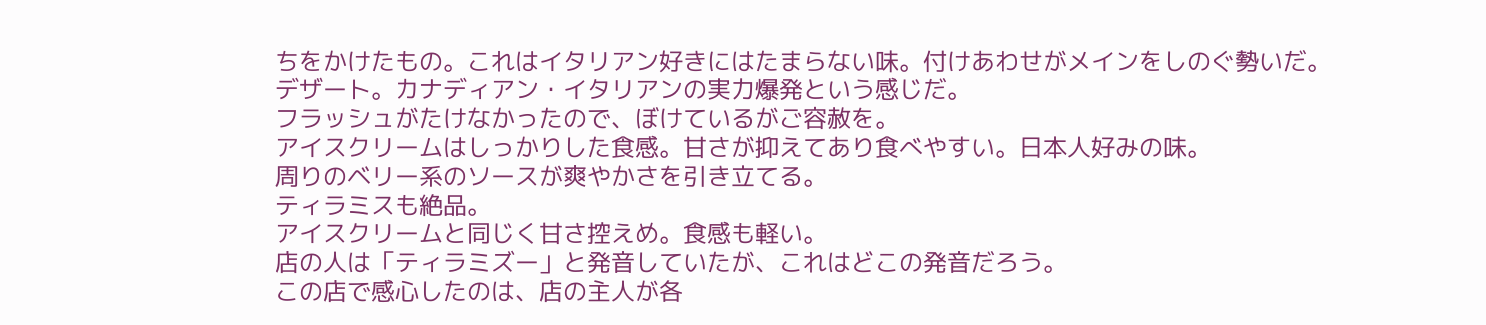ちをかけたもの。これはイタリアン好きにはたまらない味。付けあわせがメインをしのぐ勢いだ。
デザート。カナディアン・イタリアンの実力爆発という感じだ。
フラッシュがたけなかったので、ぼけているがご容赦を。
アイスクリームはしっかりした食感。甘さが抑えてあり食べやすい。日本人好みの味。
周りのベリー系のソースが爽やかさを引き立てる。
ティラミスも絶品。
アイスクリームと同じく甘さ控えめ。食感も軽い。
店の人は「ティラミズー」と発音していたが、これはどこの発音だろう。
この店で感心したのは、店の主人が各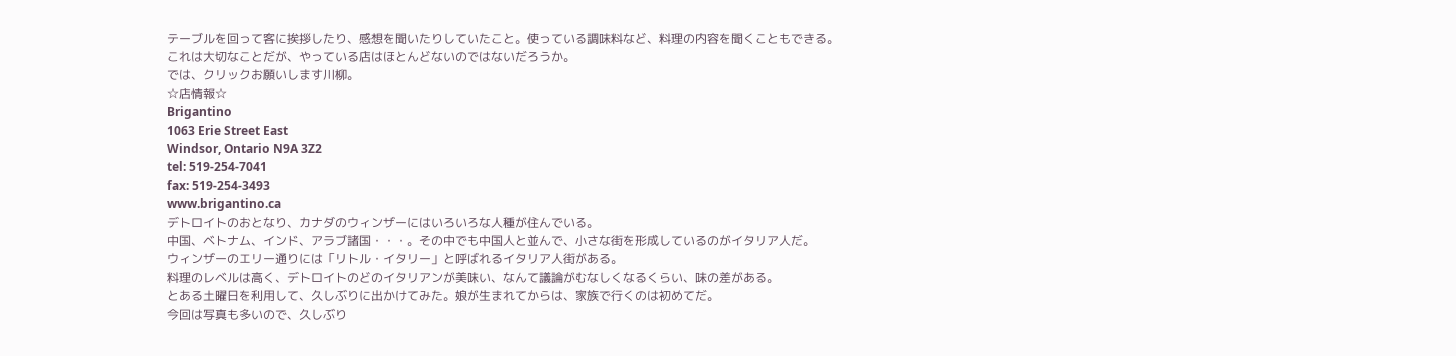テーブルを回って客に挨拶したり、感想を聞いたりしていたこと。使っている調味料など、料理の内容を聞くこともできる。
これは大切なことだが、やっている店はほとんどないのではないだろうか。
では、クリックお願いします川柳。
☆店情報☆
Brigantino
1063 Erie Street East
Windsor, Ontario N9A 3Z2
tel: 519-254-7041
fax: 519-254-3493
www.brigantino.ca
デトロイトのおとなり、カナダのウィンザーにはいろいろな人種が住んでいる。
中国、ベトナム、インド、アラブ諸国・・・。その中でも中国人と並んで、小さな街を形成しているのがイタリア人だ。
ウィンザーのエリー通りには「リトル・イタリー」と呼ばれるイタリア人街がある。
料理のレベルは高く、デトロイトのどのイタリアンが美味い、なんて議論がむなしくなるくらい、味の差がある。
とある土曜日を利用して、久しぶりに出かけてみた。娘が生まれてからは、家族で行くのは初めてだ。
今回は写真も多いので、久しぶり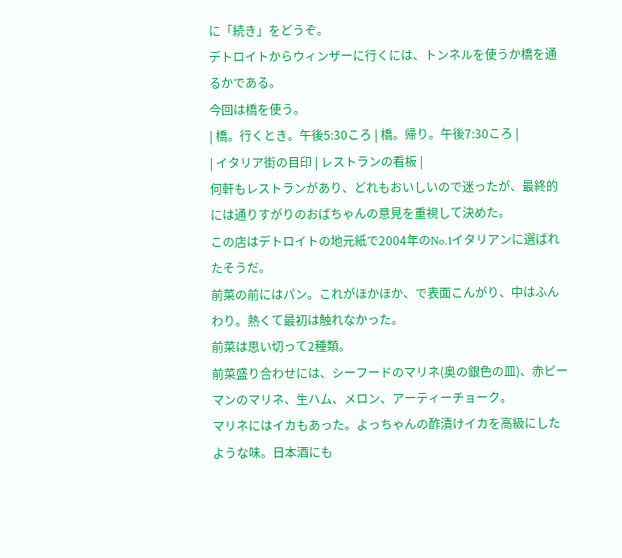に「続き」をどうぞ。
デトロイトからウィンザーに行くには、トンネルを使うか橋を通るかである。
今回は橋を使う。
| 橋。行くとき。午後5:30ころ | 橋。帰り。午後7:30ころ |
| イタリア街の目印 | レストランの看板 |
何軒もレストランがあり、どれもおいしいので迷ったが、最終的には通りすがりのおばちゃんの意見を重視して決めた。
この店はデトロイトの地元紙で2004年のNo.1イタリアンに選ばれたそうだ。
前菜の前にはパン。これがほかほか、で表面こんがり、中はふんわり。熱くて最初は触れなかった。
前菜は思い切って2種類。
前菜盛り合わせには、シーフードのマリネ(奥の銀色の皿)、赤ピーマンのマリネ、生ハム、メロン、アーティーチョーク。
マリネにはイカもあった。よっちゃんの酢漬けイカを高級にしたような味。日本酒にも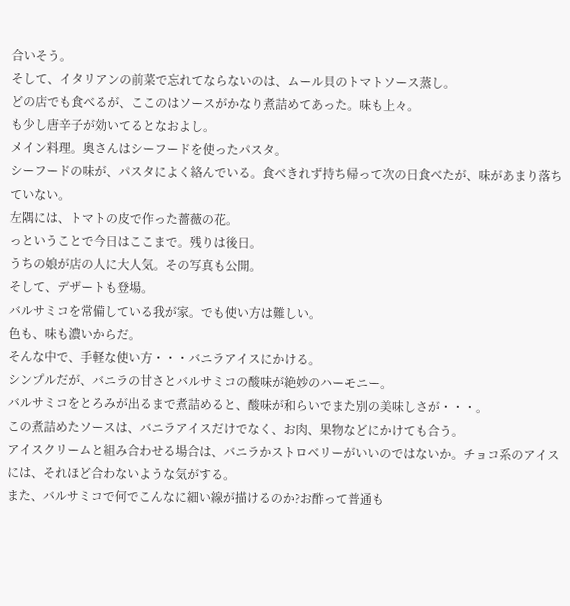合いそう。
そして、イタリアンの前菜で忘れてならないのは、ムール貝のトマトソース蒸し。
どの店でも食べるが、ここのはソースがかなり煮詰めてあった。味も上々。
も少し唐辛子が効いてるとなおよし。
メイン料理。奥さんはシーフードを使ったパスタ。
シーフードの味が、パスタによく絡んでいる。食べきれず持ち帰って次の日食べたが、味があまり落ちていない。
左隅には、トマトの皮で作った薔薇の花。
っということで今日はここまで。残りは後日。
うちの娘が店の人に大人気。その写真も公開。
そして、デザートも登場。
バルサミコを常備している我が家。でも使い方は難しい。
色も、味も濃いからだ。
そんな中で、手軽な使い方・・・バニラアイスにかける。
シンプルだが、バニラの甘さとバルサミコの酸味が絶妙のハーモニー。
バルサミコをとろみが出るまで煮詰めると、酸味が和らいでまた別の美味しさが・・・。
この煮詰めたソースは、バニラアイスだけでなく、お肉、果物などにかけても合う。
アイスクリームと組み合わせる場合は、バニラかストロベリーがいいのではないか。チョコ系のアイスには、それほど合わないような気がする。
また、バルサミコで何でこんなに細い線が描けるのか?お酢って普通も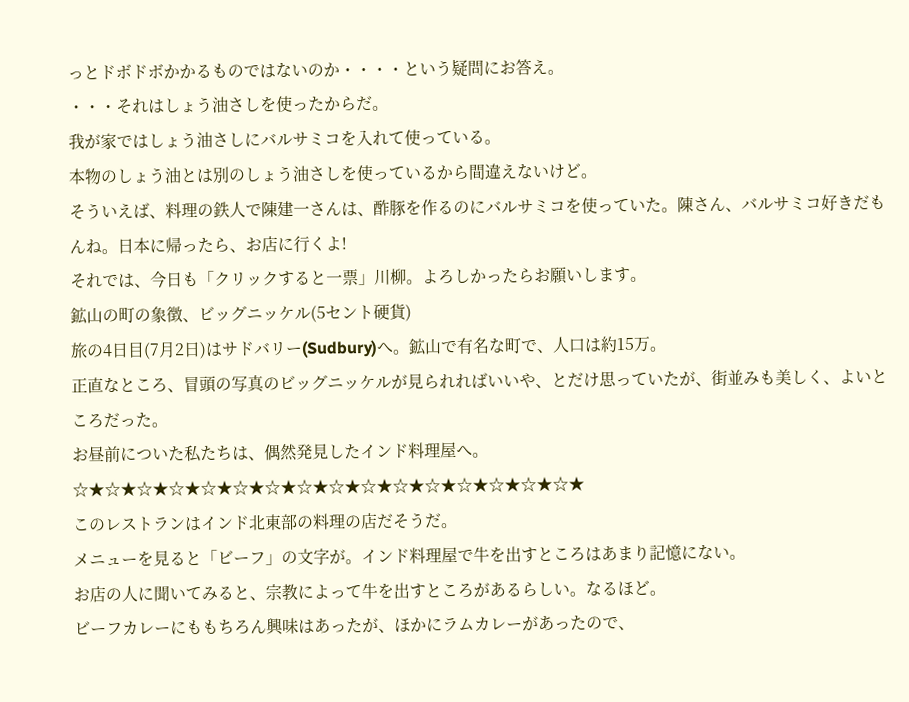っとドボドボかかるものではないのか・・・・という疑問にお答え。
・・・それはしょう油さしを使ったからだ。
我が家ではしょう油さしにバルサミコを入れて使っている。
本物のしょう油とは別のしょう油さしを使っているから間違えないけど。
そういえば、料理の鉄人で陳建一さんは、酢豚を作るのにバルサミコを使っていた。陳さん、バルサミコ好きだもんね。日本に帰ったら、お店に行くよ!
それでは、今日も「クリックすると一票」川柳。よろしかったらお願いします。
鉱山の町の象徴、ビッグニッケル(5セント硬貨)
旅の4日目(7月2日)はサドバリー(Sudbury)へ。鉱山で有名な町で、人口は約15万。
正直なところ、冒頭の写真のビッグニッケルが見られればいいや、とだけ思っていたが、街並みも美しく、よいところだった。
お昼前についた私たちは、偶然発見したインド料理屋へ。
☆★☆★☆★☆★☆★☆★☆★☆★☆★☆★☆★☆★☆★☆★☆★☆★
このレストランはインド北東部の料理の店だそうだ。
メニューを見ると「ビーフ」の文字が。インド料理屋で牛を出すところはあまり記憶にない。
お店の人に聞いてみると、宗教によって牛を出すところがあるらしい。なるほど。
ビーフカレーにももちろん興味はあったが、ほかにラムカレーがあったので、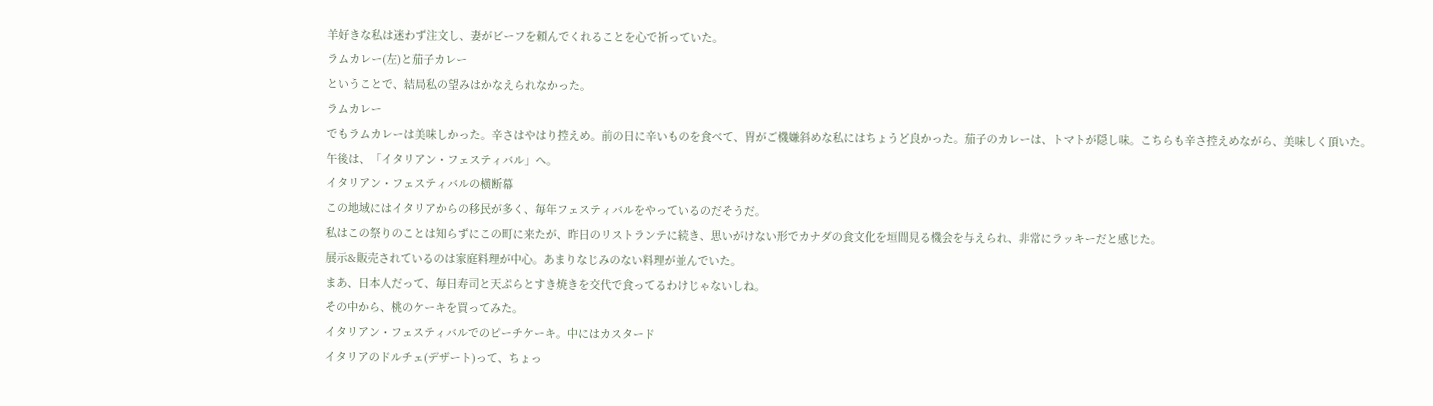羊好きな私は迷わず注文し、妻がビーフを頼んでくれることを心で祈っていた。
ラムカレー(左)と茄子カレー
ということで、結局私の望みはかなえられなかった。
ラムカレー
でもラムカレーは美味しかった。辛さはやはり控えめ。前の日に辛いものを食べて、胃がご機嫌斜めな私にはちょうど良かった。茄子のカレーは、トマトが隠し味。こちらも辛さ控えめながら、美味しく頂いた。
午後は、「イタリアン・フェスティバル」へ。
イタリアン・フェスティバルの横断幕
この地域にはイタリアからの移民が多く、毎年フェスティバルをやっているのだそうだ。
私はこの祭りのことは知らずにこの町に来たが、昨日のリストランテに続き、思いがけない形でカナダの食文化を垣間見る機会を与えられ、非常にラッキーだと感じた。
展示&販売されているのは家庭料理が中心。あまりなじみのない料理が並んでいた。
まあ、日本人だって、毎日寿司と天ぷらとすき焼きを交代で食ってるわけじゃないしね。
その中から、桃のケーキを買ってみた。
イタリアン・フェスティバルでのピーチケーキ。中にはカスタード
イタリアのドルチェ(デザート)って、ちょっ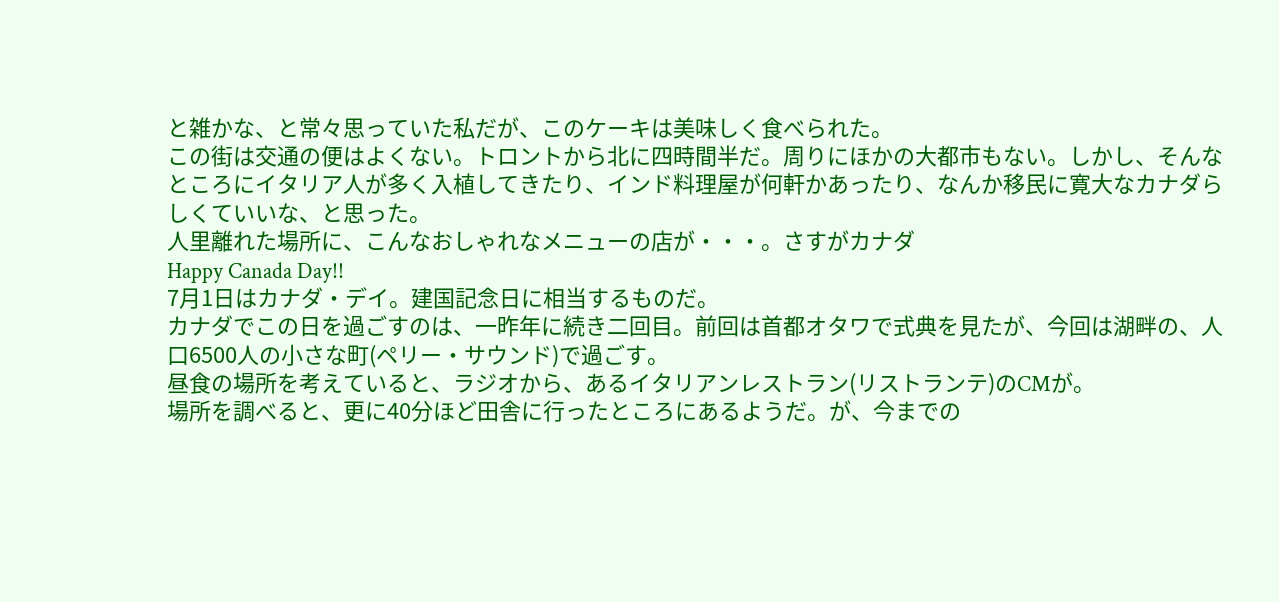と雑かな、と常々思っていた私だが、このケーキは美味しく食べられた。
この街は交通の便はよくない。トロントから北に四時間半だ。周りにほかの大都市もない。しかし、そんなところにイタリア人が多く入植してきたり、インド料理屋が何軒かあったり、なんか移民に寛大なカナダらしくていいな、と思った。
人里離れた場所に、こんなおしゃれなメニューの店が・・・。さすがカナダ
Happy Canada Day!!
7月1日はカナダ・デイ。建国記念日に相当するものだ。
カナダでこの日を過ごすのは、一昨年に続き二回目。前回は首都オタワで式典を見たが、今回は湖畔の、人口6500人の小さな町(ペリー・サウンド)で過ごす。
昼食の場所を考えていると、ラジオから、あるイタリアンレストラン(リストランテ)のCMが。
場所を調べると、更に40分ほど田舎に行ったところにあるようだ。が、今までの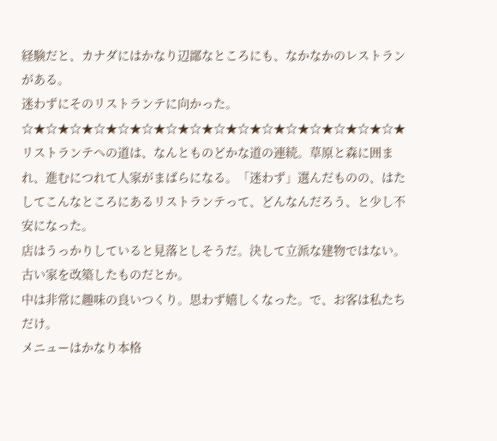経験だと、カナダにはかなり辺鄙なところにも、なかなかのレストランがある。
迷わずにそのリストランテに向かった。
☆★☆★☆★☆★☆★☆★☆★☆★☆★☆★☆★☆★☆★☆★☆★☆★
リストランテへの道は、なんとものどかな道の連続。草原と森に囲まれ、進むにつれて人家がまばらになる。「迷わず」選んだものの、はたしてこんなところにあるリストランテって、どんなんだろう、と少し不安になった。
店はうっかりしていると見落としそうだ。決して立派な建物ではない。古い家を改築したものだとか。
中は非常に趣味の良いつくり。思わず嬉しくなった。で、お客は私たちだけ。
メニューはかなり本格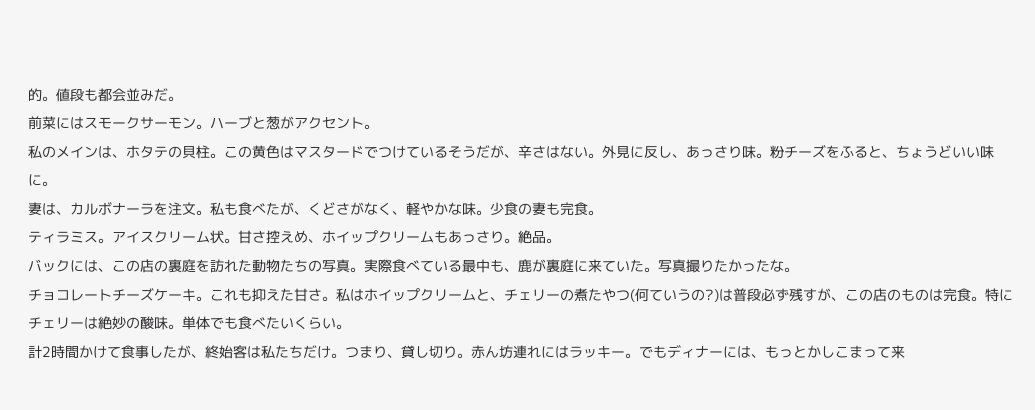的。値段も都会並みだ。
前菜にはスモークサーモン。ハーブと葱がアクセント。
私のメインは、ホタテの貝柱。この黄色はマスタードでつけているそうだが、辛さはない。外見に反し、あっさり味。粉チーズをふると、ちょうどいい味に。
妻は、カルボナーラを注文。私も食べたが、くどさがなく、軽やかな味。少食の妻も完食。
ティラミス。アイスクリーム状。甘さ控えめ、ホイップクリームもあっさり。絶品。
バックには、この店の裏庭を訪れた動物たちの写真。実際食べている最中も、鹿が裏庭に来ていた。写真撮りたかったな。
チョコレートチーズケーキ。これも抑えた甘さ。私はホイップクリームと、チェリーの煮たやつ(何ていうの?)は普段必ず残すが、この店のものは完食。特にチェリーは絶妙の酸味。単体でも食べたいくらい。
計2時間かけて食事したが、終始客は私たちだけ。つまり、貸し切り。赤ん坊連れにはラッキー。でもディナーには、もっとかしこまって来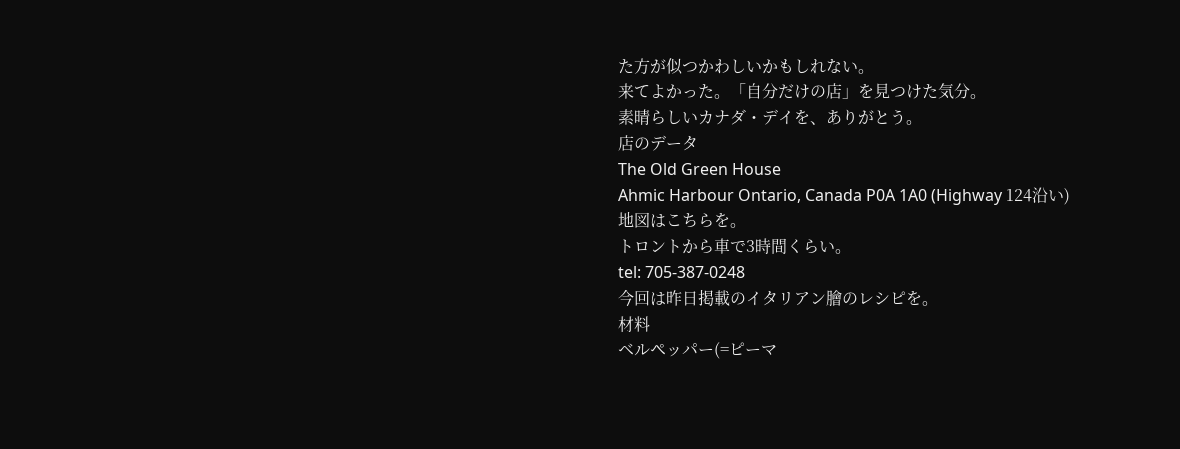た方が似つかわしいかもしれない。
来てよかった。「自分だけの店」を見つけた気分。
素晴らしいカナダ・デイを、ありがとう。
店のデータ
The Old Green House
Ahmic Harbour Ontario, Canada P0A 1A0 (Highway 124沿い)
地図はこちらを。
トロントから車で3時間くらい。
tel: 705-387-0248
今回は昨日掲載のイタリアン膾のレシピを。
材料
ベルペッパー(=ピーマ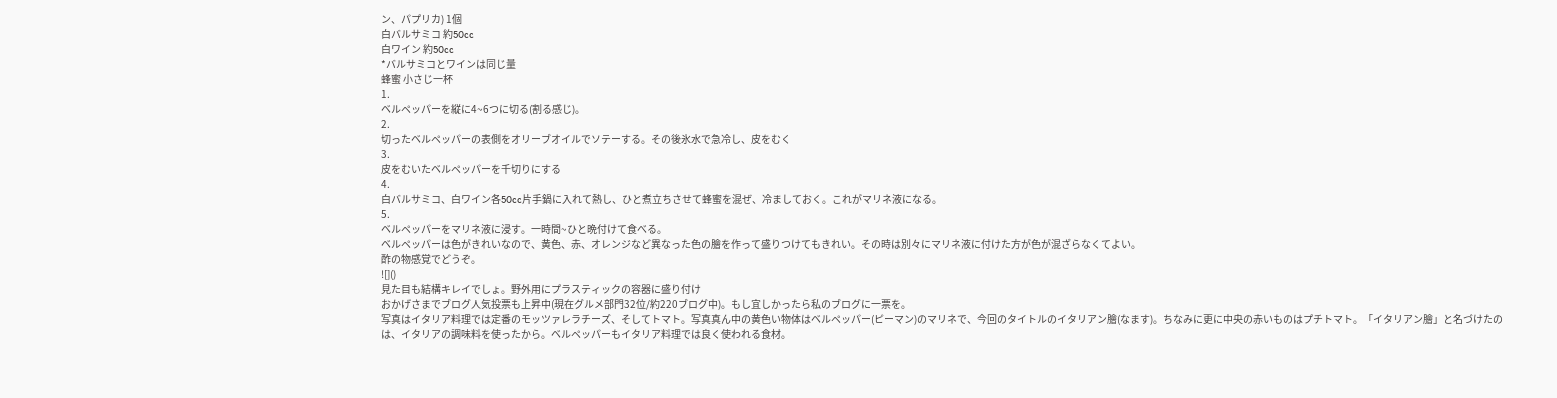ン、パプリカ) 1個
白バルサミコ 約50cc
白ワイン 約50cc
*バルサミコとワインは同じ量
蜂蜜 小さじ一杯
1.
ベルペッパーを縦に4~6つに切る(割る感じ)。
2.
切ったベルペッパーの表側をオリーブオイルでソテーする。その後氷水で急冷し、皮をむく
3.
皮をむいたベルペッパーを千切りにする
4.
白バルサミコ、白ワイン各50cc片手鍋に入れて熱し、ひと煮立ちさせて蜂蜜を混ぜ、冷ましておく。これがマリネ液になる。
5.
ベルペッパーをマリネ液に浸す。一時間~ひと晩付けて食べる。
ベルペッパーは色がきれいなので、黄色、赤、オレンジなど異なった色の膾を作って盛りつけてもきれい。その時は別々にマリネ液に付けた方が色が混ざらなくてよい。
酢の物感覚でどうぞ。
![]()
見た目も結構キレイでしょ。野外用にプラスティックの容器に盛り付け
おかげさまでブログ人気投票も上昇中(現在グルメ部門32位/約220ブログ中)。もし宜しかったら私のブログに一票を。
写真はイタリア料理では定番のモッツァレラチーズ、そしてトマト。写真真ん中の黄色い物体はベルペッパー(ピーマン)のマリネで、今回のタイトルのイタリアン膾(なます)。ちなみに更に中央の赤いものはプチトマト。「イタリアン膾」と名づけたのは、イタリアの調味料を使ったから。ベルペッパーもイタリア料理では良く使われる食材。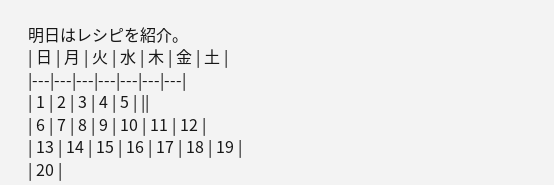明日はレシピを紹介。
| 日 | 月 | 火 | 水 | 木 | 金 | 土 |
|---|---|---|---|---|---|---|
| 1 | 2 | 3 | 4 | 5 | ||
| 6 | 7 | 8 | 9 | 10 | 11 | 12 |
| 13 | 14 | 15 | 16 | 17 | 18 | 19 |
| 20 |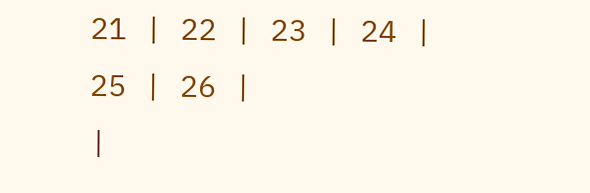21 | 22 | 23 | 24 | 25 | 26 |
|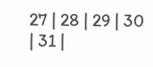27 | 28 | 29 | 30 | 31 |